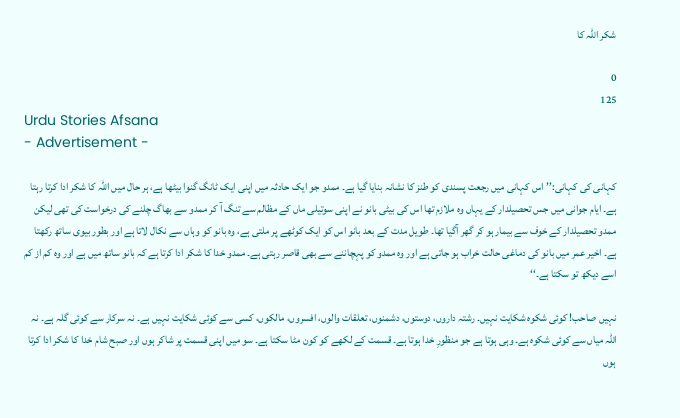شکر اللہ کا

0
125
Urdu Stories Afsana
- Advertisement -

کہانی کی کہانی:’’اس کہانی میں رجعت پسندی کو طنز کا نشانہ بنایا گیا ہے۔ ممدو جو ایک حادثہ میں اپنی ایک ٹانگ گنوا بیٹھا ہے، ہر حال میں اللہ کا شکر ادا کرتا رہتا ہے۔ ایام جوانی میں جس تحصیلدار کے یہاں وہ ملازم تھا اس کی بیٹی بانو نے اپنی سوتیلی ماں کے مظالم سے تنگ آ کر ممدو سے بھاگ چلنے کی درخواست کی تھی لیکن ممدو تحصیلدار کے خوف سے بیمار ہو کر گھر آگیا تھا۔ طویل مدت کے بعد بانو اس کو ایک کوٹھے پر ملتی ہے، وہ بانو کو وہاں سے نکال لاتا ہے اور بطور بیوی ساتھ رکھتا ہے۔ اخیر عمر میں بانو کی دماغی حالت خراب ہو جاتی ہے اور وہ ممدو کو پہچاننے سے بھی قاصر رہتی ہے۔ ممدو خدا کا شکر ادا کرتا ہے کہ بانو ساتھ میں ہے اور وہ کم از کم اسے دیکھ تو سکتا ہے۔‘‘

نہیں صاحب! کوئی شکوہ شکایت نہیں۔ رشتہ داروں، دوستوں، دشمنوں، تعلقات والوں، افسروں، مالکوں، کسی سے کوئی شکایت نہیں ہے۔ نہ سرکار سے کوئی گلہ ہے۔ نہ اللہ میاں سے کوئی شکوہ ہے۔ وہی ہوتا ہے جو منظورِ خدا ہوتا ہے۔ قسمت کے لکھے کو کون مٹا سکتا ہے۔ سو میں اپنی قسمت پر شاکر ہوں اور صبح شام خدا کا شکر ادا کرتا ہوں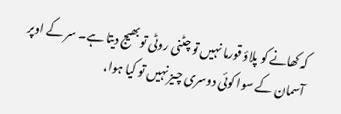کہ کھانے کو پلاؤ قورما نہیں تو چٹنی روٹی تو بھیج دیتا ہے۔ سر کے اوپر آسمان کے سوا کوئی دوسری چیز نہیں تو کیا ہوا،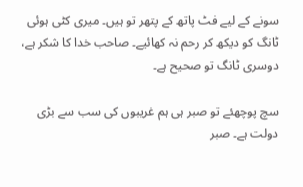سونے کے لیے فٹ پاتھ کے پتھر تو ہیں۔ میری کٹی ہوئی ٹانگ کو دیکھ کر رحم نہ کھائیے۔ صاحب خدا کا شکر ہے، دوسری ٹانگ تو صحیح ہے۔

سچ پوچھئے تو صبر ہی ہم غریبوں کی سب سے بڑی دولت ہے۔ صبر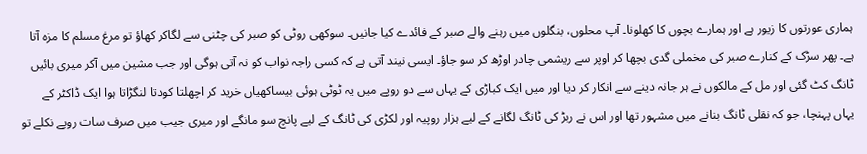ہماری عورتوں کا زیور ہے اور ہمارے بچوں کا کھلونا۔ آپ محلوں، بنگلوں میں رہنے والے صبر کے فائدے کیا جانیں۔ سوکھی روٹی کو صبر کی چٹنی سے لگاکر کھاؤ تو مرغ مسلم کا مزہ آتا ہے۔ پھر سڑک کے کنارے صبر کی مخملی گدی بچھا کر اوپر سے ریشمی چادر اوڑھ کر سو جاؤ۔ ایسی نیند آتی ہے کہ کسی راجہ نواب کو نہ آتی ہوگی اور جب مشین میں آکر میری بائیں ٹانگ کٹ گئی اور مل کے مالکوں نے ہر جانہ دینے سے انکار کر دیا اور میں ایک کباڑی کے یہاں سے دو روپے میں یہ ٹوٹی ہوئی بیساکھیاں خرید کر اچھلتا کودتا لنگڑاتا ہوا ایک ڈاکٹر کے یہاں پہنچا، جو کہ نقلی ٹانگ بنانے میں مشہور تھا اور اس نے ربڑ کی ٹانگ لگانے کے لیے ہزار روپیہ اور لکڑی کی ٹانگ کے لیے پانچ سو مانگے اور میری جیب میں صرف سات روپے نکلے تو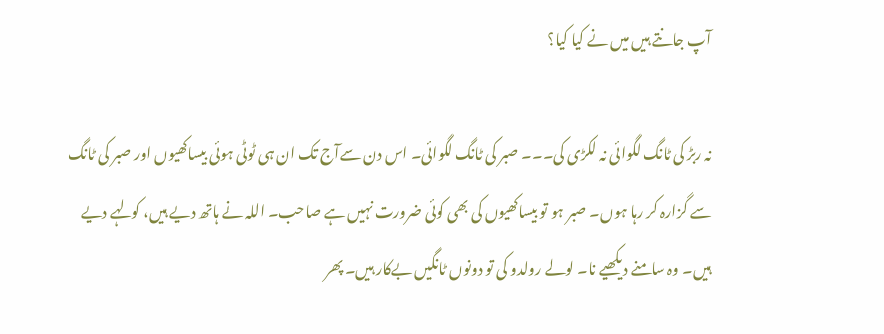آپ جانتے ہیں میں نے کیا کیا؟

نہ ربڑ کی ٹانگ لگوائی نہ لکڑی کی۔۔۔ صبر کی ٹانگ لگوائی۔ اس دن سےآج تک ان ہی ٹوٹی ہوئی بیساکھیوں اور صبر کی ٹانگ سے گزارہ کر رہا ہوں۔ صبر ہو تو بیساکھیوں کی بھی کوئی ضرورت نہیں ہے صاحب۔ اللہ نے ہاتھ دیے ہیں، کولہے دیے ہیں۔ وہ سامنے دیکھیے نا۔ لولے رولدو کی تو دونوں ٹانگیں بےکار ہیں۔ پھر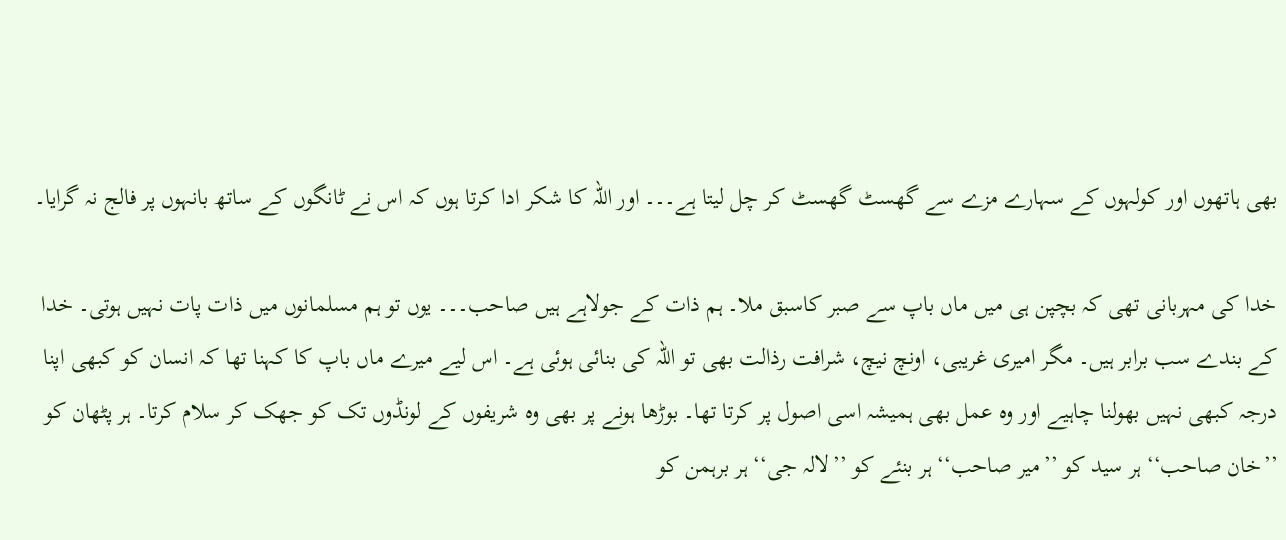بھی ہاتھوں اور کولہوں کے سہارے مزے سے گھسٹ گھسٹ کر چل لیتا ہے۔۔۔ اور اللہ کا شکر ادا کرتا ہوں کہ اس نے ٹانگوں کے ساتھ بانہوں پر فالج نہ گرایا۔

خدا کی مہربانی تھی کہ بچپن ہی میں ماں باپ سے صبر کاسبق ملا۔ ہم ذات کے جولاہے ہیں صاحب۔۔۔ یوں تو ہم مسلمانوں میں ذات پات نہیں ہوتی۔ خدا کے بندے سب برابر ہیں۔ مگر امیری غریبی، اونچ نیچ، شرافت رذالت بھی تو اللہ کی بنائی ہوئی ہے۔ اس لیے میرے ماں باپ کا کہنا تھا کہ انسان کو کبھی اپنا درجہ کبھی نہیں بھولنا چاہیے اور وہ عمل بھی ہمیشہ اسی اصول پر کرتا تھا۔ بوڑھا ہونے پر بھی وہ شریفوں کے لونڈوں تک کو جھک کر سلام کرتا۔ ہر پٹھان کو ’’خان صاحب‘‘ ہر سید کو ’’میر صاحب‘‘ ہر بنئے کو ’’لالہ جی‘‘ ہر برہمن کو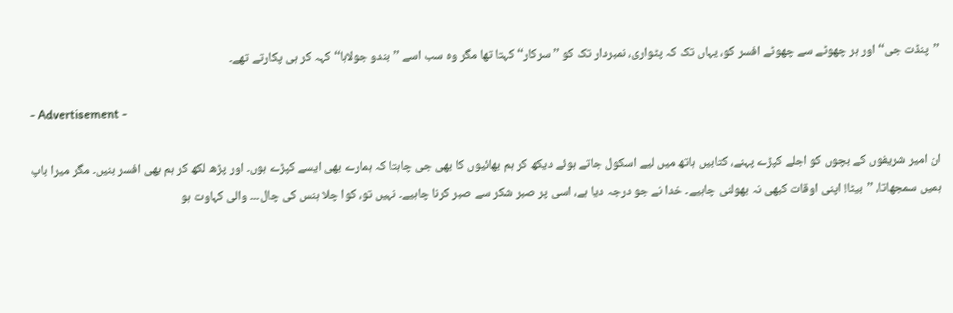’’پنڈت جی‘‘ اور ہر چھوٹے سے چھوٹے افسر کو، یہاں تک کہ پٹواری، نمبردار تک کو ’’سرکار‘‘ کہتا تھا مگر وہ سب اسے ’’بندو جولاہا‘‘کہہ کر ہی پکارتے تھے۔

- Advertisement -

ان امیر شریفوں کے بچوں کو اجلے کپڑے پہنے، کتابیں ہاتھ میں لیے اسکول جاتے ہوئے دیکھ کر ہم بھائیوں کا بھی جی چاہتا کہ ہمارے بھی ایسے کپڑے ہوں۔ اور پڑھ لکھ کر ہم بھی افسر بنیں۔ مگر میرا باپ ہمیں سمجھاتا، ’’بیٹا! اپنی اوقات کبھی نہ بھولنی چاہیے۔ خدا نے جو درجہ دیا ہے، اسی پر صبر شکر سے صبر کرنا چاہیے۔ نہیں تو، کوا چلا ہنس کی چال۔۔۔ والی کہاوت ہو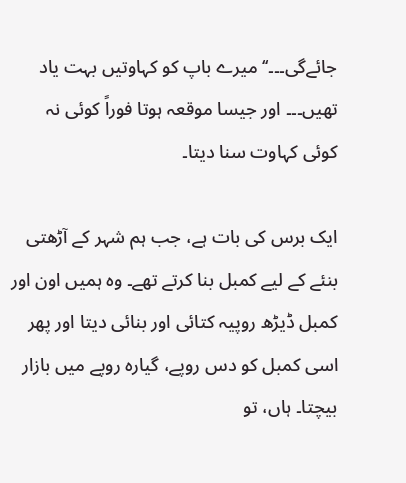جائےگی۔۔۔‘‘ میرے باپ کو کہاوتیں بہت یاد تھیں۔۔۔ اور جیسا موقعہ ہوتا فوراً کوئی نہ کوئی کہاوت سنا دیتا۔

ایک برس کی بات ہے، جب ہم شہر کے آڑھتی بنئے کے لیے کمبل بنا کرتے تھے۔ وہ ہمیں اون اور کمبل ڈیڑھ روپیہ کتائی اور بنائی دیتا اور پھر اسی کمبل کو دس روپے، گیارہ روپے میں بازار بیچتا۔ ہاں، تو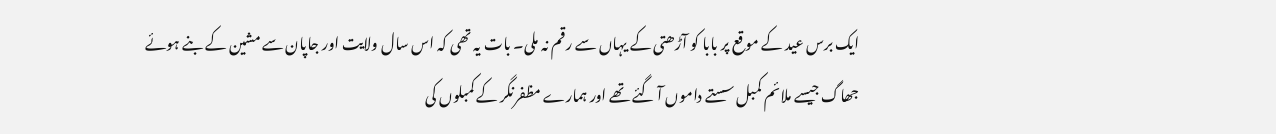ایک برس عید کے موقع پر بابا کو آڑھتی کے یہاں سے رقم نہ ملی۔ بات یہ تھی کہ اس سال ولایت اور جاپان سے مشین کے بنے ہوئے جھاگ جیسے ملائم کمبل سستے داموں آ گئے تھے اور ہمارے مظفرنگر کے کمبلوں کی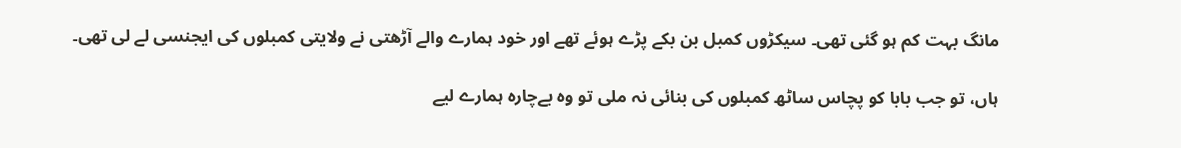مانگ بہت کم ہو گئی تھی۔ سیکڑوں کمبل بن بکے پڑے ہوئے تھے اور خود ہمارے والے آڑھتی نے ولایتی کمبلوں کی ایجنسی لے لی تھی۔

ہاں، تو جب بابا کو پچاس ساٹھ کمبلوں کی بنائی نہ ملی تو وہ بےچارہ ہمارے لیے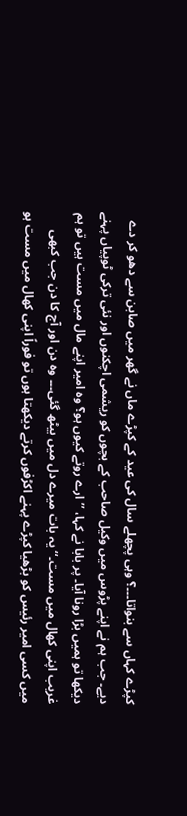کپڑے کہاں سے بنواتا۔۔۔؟ وہی پچھلے سال کی عید کے کپڑے ماں نے گھر میں صابن سے دھو کر دے دیے۔ جب ہم نے اپنے پڑوس میں وکیل صاحب کے بچوں کو ریشمی اچکنوں اور نئی ترکی ٹوپیاں پہنے دیکھا تو ہمیں بڑا رونا آیا۔ پر بابا نے کہا، ’’ارے روتے کیوں ہو؟ وہ امیر اپنے مال میں مست ہیں تو ہم غریب اپنی کھال میں مست۔‘‘ یہ بات میرے دل میں بیٹھ گئی۔۔۔ وہ دن اور آج کا دن جب کبھی میں کسی امیر رئیس کو بڑھیا کپڑے پہنے اکڑفوں کرتے دیکھتا ہوں تو فوراً اپنی کھال میں مست ہو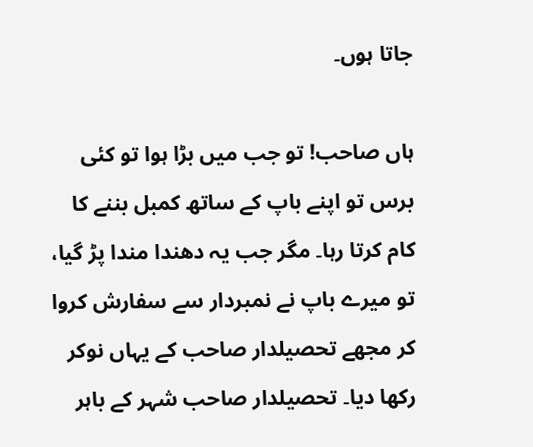جاتا ہوں۔

ہاں صاحب! تو جب میں بڑا ہوا تو کئی برس تو اپنے باپ کے ساتھ کمبل بننے کا کام کرتا رہا۔ مگر جب یہ دھندا مندا پڑ گیا، تو میرے باپ نے نمبردار سے سفارش کروا کر مجھے تحصیلدار صاحب کے یہاں نوکر رکھا دیا۔ تحصیلدار صاحب شہر کے باہر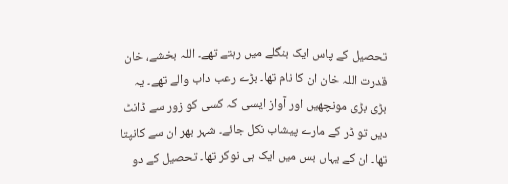تحصیل کے پاس ایک بنگلے میں رہتے تھے۔ اللہ بخشے، خان قدرت اللہ خان ان کا نام تھا۔ بڑے رعب داب والے تھے۔ یہ بڑی بڑی مونچھیں اور آواز ایسی کہ کسی کو زور سے ڈانٹ دیں تو ڈر کے مارے پیشاب نکل جائے۔ شہر بھر ان سے کانپتا تھا۔ ان کے یہاں بس میں ایک ہی نوکر تھا۔ تحصیل کے دو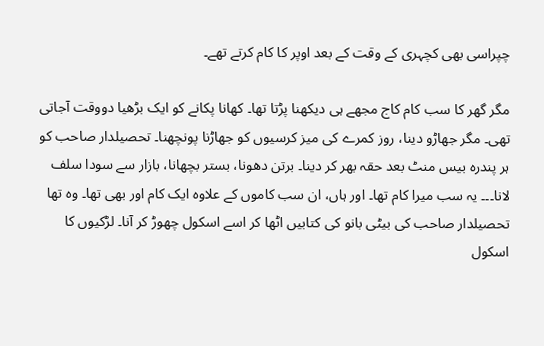چپراسی بھی کچہری کے وقت کے بعد اوپر کا کام کرتے تھے۔

مگر گھر کا سب کام کاج مجھے ہی دیکھنا پڑتا تھا۔ کھانا پکانے کو ایک بڑھیا دووقت آجاتی تھی۔ مگر جھاڑو دینا، روز کمرے کی میز کرسیوں کو جھاڑنا پونچھنا۔ تحصیلدار صاحب کو ہر پندرہ بیس منٹ بعد حقہ بھر کر دینا۔ برتن دھونا، بستر بچھانا، بازار سے سودا سلف لانا۔۔۔ یہ سب میرا کام تھا۔ اور ہاں، ان سب کاموں کے علاوہ ایک کام اور بھی تھا۔ وہ تھا تحصیلدار صاحب کی بیٹی بانو کی کتابیں اٹھا کر اسے اسکول چھوڑ کر آنا۔ لڑکیوں کا اسکول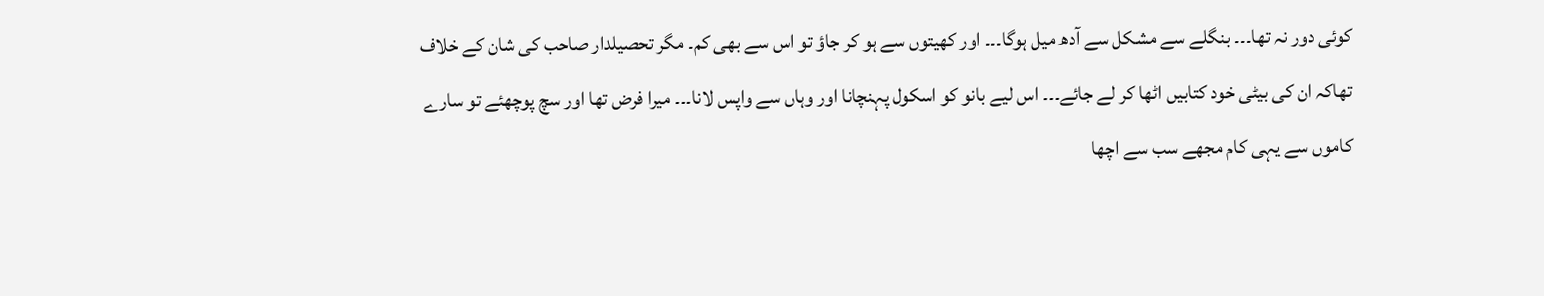کوئی دور نہ تھا۔۔۔ بنگلے سے مشکل سے آدھ میل ہوگا۔۔۔ اور کھیتوں سے ہو کر جاؤ تو اس سے بھی کم۔ مگر تحصیلدار صاحب کی شان کے خلاف تھاکہ ان کی بیٹی خود کتابیں اٹھا کر لے جائے۔۔۔ اس لیے بانو کو اسکول پہنچانا اور وہاں سے واپس لانا۔۔۔ میرا فرض تھا اور سچ پوچھئے تو سارے کاموں سے یہی کام مجھے سب سے اچھا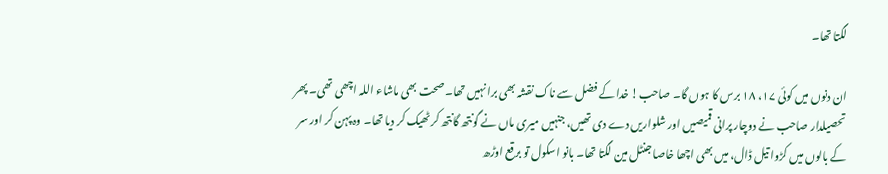لگتا تھا۔

ان دنوں میں کوئی ۱۷، ۱۸ برس کا ہوں گا۔ صاحب! خدا کے فضل سے ناک نقشہ بھی برا نہیں تھا۔ صحت بھی ماشاء اللہ اچھی تھی۔ پھر تحصیلدار صاحب نے دوچار پرانی قمیصیں اور شلواریں دے دی تھیں، جنہیں میری ماں نے گونتھ گانتھ کر ٹھیک کر دیا تھا۔ وہ پہن کر اور سر کے بالوں میں کڑوا تیل ڈال، میں بھی اچھا خاصا جنٹل مین لگتا تھا۔ بانو اسکول تو برقع اوڑھ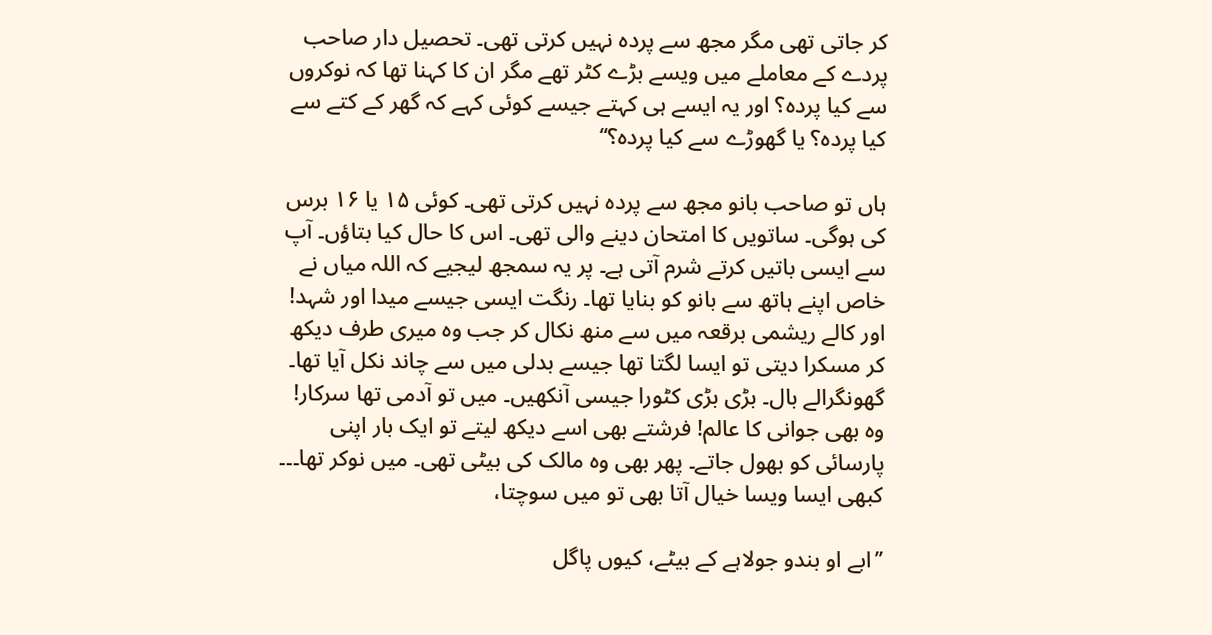کر جاتی تھی مگر مجھ سے پردہ نہیں کرتی تھی۔ تحصیل دار صاحب پردے کے معاملے میں ویسے بڑے کٹر تھے مگر ان کا کہنا تھا کہ نوکروں سے کیا پردہ؟ اور یہ ایسے ہی کہتے جیسے کوئی کہے کہ گھر کے کتے سے کیا پردہ؟ یا گھوڑے سے کیا پردہ؟‘‘

ہاں تو صاحب بانو مجھ سے پردہ نہیں کرتی تھی۔ کوئی ۱۵ یا ۱۶ برس کی ہوگی۔ ساتویں کا امتحان دینے والی تھی۔ اس کا حال کیا بتاؤں۔ آپ سے ایسی باتیں کرتے شرم آتی ہے۔ پر یہ سمجھ لیجیے کہ اللہ میاں نے خاص اپنے ہاتھ سے بانو کو بنایا تھا۔ رنگت ایسی جیسے میدا اور شہد! اور کالے ریشمی برقعہ میں سے منھ نکال کر جب وہ میری طرف دیکھ کر مسکرا دیتی تو ایسا لگتا تھا جیسے بدلی میں سے چاند نکل آیا تھا۔ گھونگرالے بال۔ بڑی بڑی کٹورا جیسی آنکھیں۔ میں تو آدمی تھا سرکار! وہ بھی جوانی کا عالم! فرشتے بھی اسے دیکھ لیتے تو ایک بار اپنی پارسائی کو بھول جاتے۔ پھر بھی وہ مالک کی بیٹی تھی۔ میں نوکر تھا۔۔۔ کبھی ایسا ویسا خیال آتا بھی تو میں سوچتا،

’’ابے او بندو جولاہے کے بیٹے، کیوں پاگل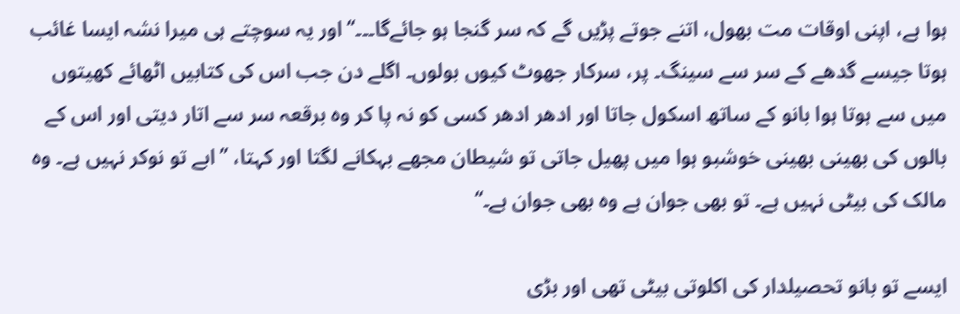ہوا ہے، اپنی اوقات مت بھول، اتنے جوتے پڑیں گے کہ سر گنجا ہو جائےگا۔۔۔‘‘ اور یہ سوچتے ہی میرا نشہ ایسا غائب ہوتا جیسے گدھے کے سر سے سینگ۔ پر، سرکار جھوٹ کیوں بولوں۔ اگلے دن جب اس کی کتابیں اٹھائے کھیتوں میں سے ہوتا ہوا بانو کے ساتھ اسکول جاتا اور ادھر ادھر کسی کو نہ پا کر وہ برقعہ سر سے اتار دیتی اور اس کے بالوں کی بھینی بھینی خوشبو ہوا میں پھیل جاتی تو شیطان مجھے بہکانے لگتا اور کہتا، ’’ابے تو نوکر نہیں ہے۔ وہ مالک کی بیٹی نہیں ہے۔ تو بھی جوان ہے وہ بھی جوان ہے۔‘‘

ایسے تو بانو تحصیلدار کی اکلوتی بیٹی تھی اور بڑی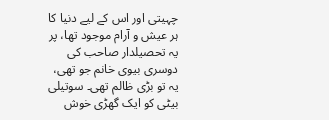چہیتی اور اس کے لیے دنیا کا ہر عیش و آرام موجود تھا، پر یہ تحصیلدار صاحب کی دوسری بیوی خانم جو تھی، یہ تو بڑی ظالم تھی۔ سوتیلی بیٹی کو ایک گھڑی خوش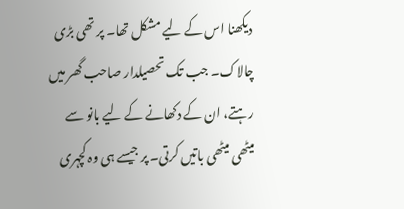دیکھنا اس کے لیے مشکل تھا۔ پر تھی بڑی چالاک۔ جب تک تحصیلدار صاحب گھر میں رہتے، ان کے دکھانے کے لیے بانو سے میٹھی میٹھی باتیں کرتی۔ پر جیسے ہی وہ کچہری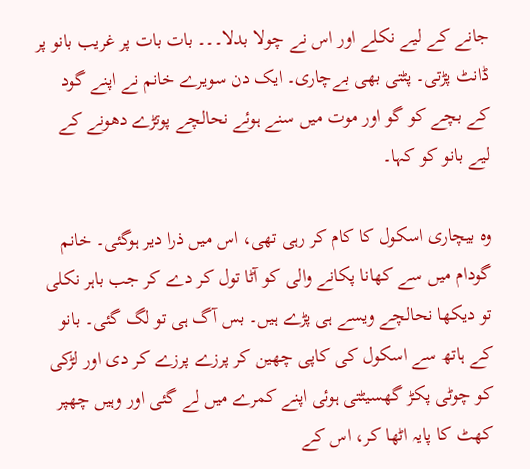جانے کے لیے نکلے اور اس نے چولا بدلا۔۔۔ بات بات پر غریب بانو پر ڈانٹ پڑتی۔ پٹتی بھی بےچاری۔ ایک دن سویرے خانم نے اپنے گود کے بچے کو گو اور موت میں سنے ہوئے نحالچے پوتڑے دھونے کے لیے بانو کو کہا۔

وہ بیچاری اسکول کا کام کر رہی تھی، اس میں ذرا دیر ہوگئی۔ خانم گودام میں سے کھانا پکانے والی کو آٹا تول کر دے کر جب باہر نکلی تو دیکھا نحالچے ویسے ہی پڑے ہیں۔ بس آگ ہی تو لگ گئی۔ بانو کے ہاتھ سے اسکول کی کاپی چھین کر پرزے پرزے کر دی اور لڑکی کو چوٹی پکڑ گھسیٹتی ہوئی اپنے کمرے میں لے گئی اور وہیں چھپر کھٹ کا پایہ اٹھا کر، اس کے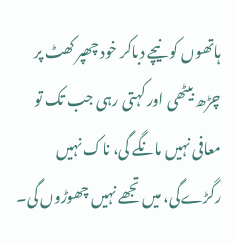ہاتھوں کو نیچے دباکر خود چھپر کھٹ پر چڑھ بیٹھی اور کہتی رہی جب تک تو معافی نہیں مانگے گی، ناک نہیں رگڑےگی، میں تجھے نہیں چھوڑوں گی۔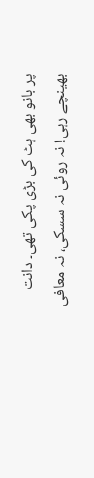پر بانو بھی ہٹ کی بڑی پکی تھی۔ دانت بھینچے رہی! نہ روئی نہ سسکی، نہ معافی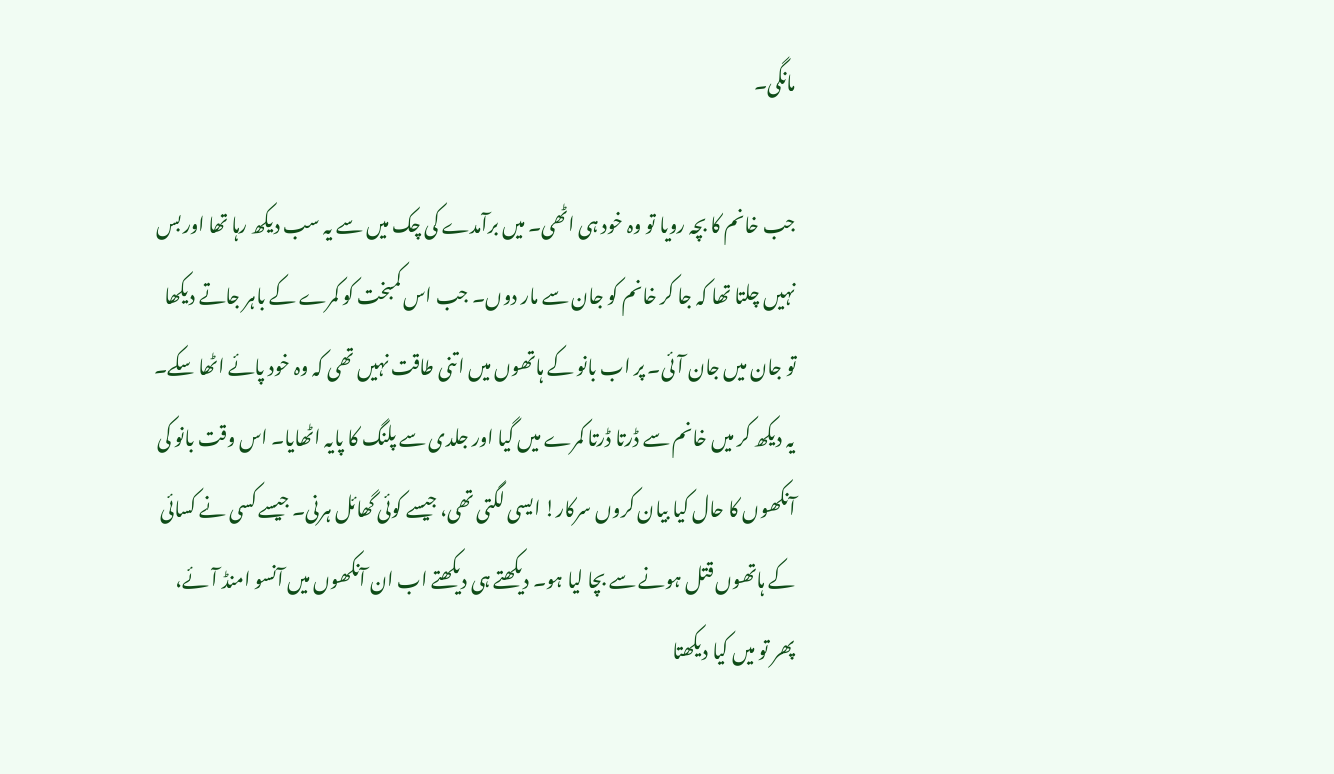مانگی۔

جب خانم کا بچہ رویا تو وہ خود ہی اٹھی۔ میں برآمدے کی چک میں سے یہ سب دیکھ رہا تھا اور بس نہیں چلتا تھا کہ جا کر خانم کو جان سے مار دوں۔ جب اس کمبخت کو کمرے کے باہر جاتے دیکھا تو جان میں جان آئی۔ پر اب بانو کے ہاتھوں میں اتنی طاقت نہیں تھی کہ وہ خود پائے اٹھا سکے۔ یہ دیکھ کر میں خانم سے ڈرتا ڈرتا کمرے میں گیا اور جلدی سے پلنگ کا پایہ اٹھایا۔ اس وقت بانو کی آنکھوں کا حال کیا بیان کروں سرکار! ایسی لگتی تھی، جیسے کوئی گھائل ہرنی۔ جیسے کسی نے کسائی کے ہاتھوں قتل ہونے سے بچا لیا ہو۔ دیکھتے ہی دیکھتے اب ان آنکھوں میں آنسو امنڈ آئے، پھر تو میں کیا دیکھتا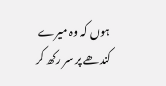ہوں کہ وہ میرے کندھے پر سر رکھ کر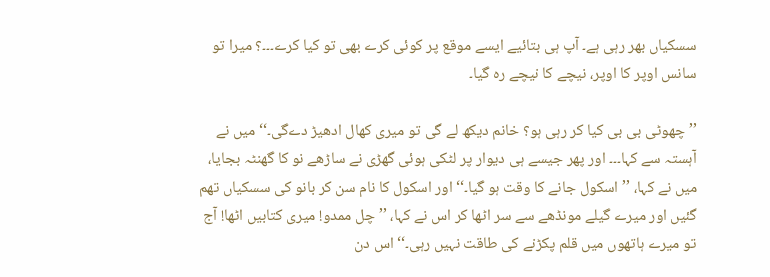سسکیاں بھر رہی ہے۔ آپ ہی بتائیے ایسے موقع پر کوئی کرے بھی تو کیا کرے۔۔۔؟ میرا تو سانس اوپر کا اوپر، نیچے کا نیچے رہ گیا۔

’’چھوٹی بی بی کیا کر رہی ہو؟ خانم دیکھ لے گی تو میری کھال ادھیڑ دےگی۔‘‘ میں نے آہستہ سے کہا۔۔۔ اور پھر جیسے ہی دیوار پر لٹکی ہوئی گھڑی نے ساڑھے نو کا گھنٹہ بجایا، میں نے کہا، ’’اسکول جانے کا وقت ہو گیا۔‘‘ اور اسکول کا نام سن کر بانو کی سسکیاں تھم گئیں اور میرے گیلے مونڈھے سے سر اٹھا کر اس نے کہا، ’’چل ممدو! میری کتابیں اٹھا! آج تو میرے ہاتھوں میں قلم پکڑنے کی طاقت نہیں رہی۔‘‘ اس دن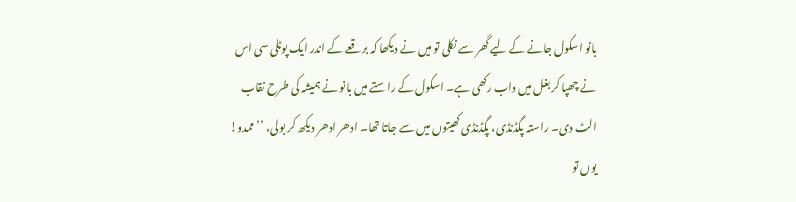بانو اسکول جانے کے لیے گھر سے نکلی تو میں نے دیکھا کہ برقعے کے اندر ایک پوٹلی سی اس نے چھپا کر بغل میں داب رکھی ہے۔ اسکول کے راستے میں بانو نے ہمیشہ کی طرح نقاب الٹ دی۔ راستہ پگڈنڈی، پگڈنڈی کھیتوں میں سے جاتا تھا۔ ادھر ادھر دیکھ کر بولی، ’’ممدو! یوں تو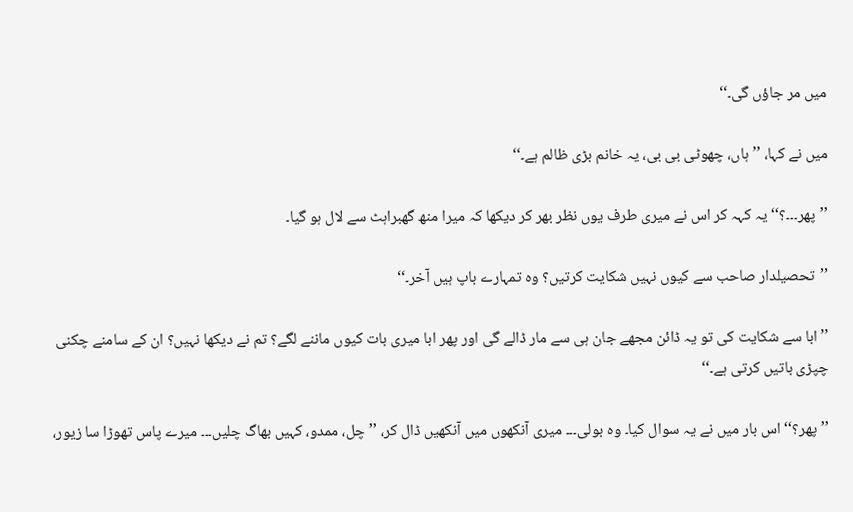میں مر جاؤں گی۔‘‘

میں نے کہا، ’’ہاں، چھوٹی بی بی، یہ خانم بڑی ظالم ہے۔‘‘

’’پھر۔۔۔؟‘‘ یہ کہہ کر اس نے میری طرف یوں نظر بھر کر دیکھا کہ میرا منھ گھبراہٹ سے لال ہو گیا۔

’’تحصیلدار صاحب سے کیوں نہیں شکایت کرتیں؟ وہ تمہارے باپ ہیں آخر۔‘‘

’’ابا سے شکایت کی تو یہ ڈائن مجھے جان ہی سے مار ڈالے گی اور پھر ابا میری بات کیوں ماننے لگے؟ تم نے دیکھا نہیں؟ ان کے سامنے چکنی چپڑی باتیں کرتی ہے۔‘‘

’’پھر؟‘‘ اس بار میں نے یہ سوال کیا۔ وہ بولی۔۔۔ میری آنکھوں میں آنکھیں ڈال کر، ’’چل، ممدو، کہیں بھاگ چلیں۔۔۔ میرے پاس تھوڑا سا زیور،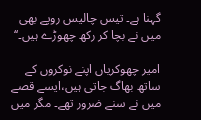گہنا ہے۔ تیس چالیس روپے بھی میں نے بچا کر رکھ چھوڑے ہیں۔‘‘

امیر چھوکریاں اپنے نوکروں کے ساتھ بھاگ جاتی ہیں،ایسے قصے میں نے سنے ضرور تھے۔ مگر میں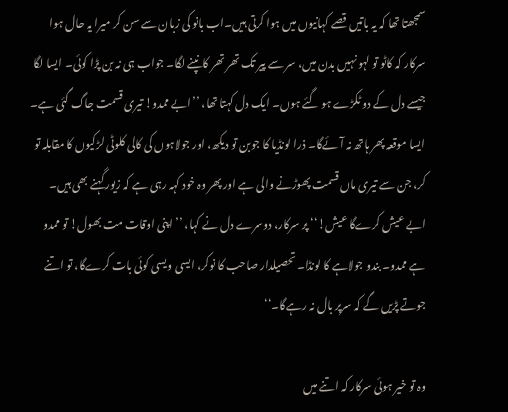سمجھتا تھا کہ یہ باتیں قصے کہانیوں میں ہوا کرتی ہیں۔اب بانو کی زبان سے سن کر میرا یہ حال ہوا سرکار کہ کاٹو تو لہو نہیں بدن میں، سر سے پیر تک تھر تھر کانپنے لگا۔ جواب ہی نہ بن پڑا کوئی۔ ایسا لگا جیسے دل کے دو ٹکڑے ہو گئے ہوں۔ ایک دل کہتا تھا، ’’ابے ممدو! تیری قسمت جاگ گئی ہے۔ ایسا موقعہ پھر ہاتھ نہ آئےگا۔ ذرا لونڈیا کا جوبن تو دیکھ، اور جولاہوں کی کالی کلوٹی لڑکیوں کا مقابلہ تو کر، جن سے تیری ماں قسمت پھوڑنے والی ہے اور پھر وہ خود کہہ رہی ہے کہ زیور گہنے بھی ہیں۔ ابے عیش کرےگا عیش!‘‘ پر سرکار، دوسرے دل نے کہا، ’’اپنی اوقات مت بھول! تو ممدو ہے ممدو۔ بندو جولاہے کا لونڈا۔ تحصیلدار صاحب کا نوکر، ایسی ویسی کوئی بات کرےگا، تو اتنے جوتے پڑیں گے کہ سرپر بال نہ رہےگا۔‘‘

وہ تو خیر ہوئی سرکار کہ اتنے میں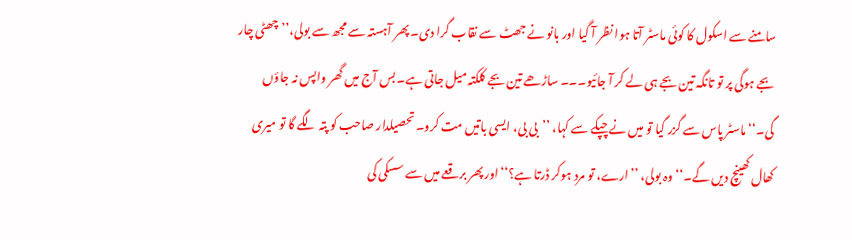سامنے سے اسکول کا کوئی ماسٹر آتا ہوا نظر آ گیا اور بانو نے جھٹ سے نقاب گرا دی۔ پھر آہستہ سے مجھ سے بولی،’’چھٹی چار بجے ہوگی پر تو تانگہ تین بجے ہی لے کر آ جائیو۔۔۔ ساڑھے تین بجے کلکتہ میل جاتی ہے۔ بس آج میں گھر واپس نہ جاؤں گی۔‘‘ ماسٹر پاس سے گزر گیا تو میں نے چپکے سے کہا، ’’بی بی، ایسی باتیں مت کرو۔ تحصیلدار صاحب کو پتہ لگے گا تو میری کھال کھینچ دیں گے۔‘‘ وہ بولی، ’’ارے، تو مرد ہوکر ڈرتا ہے؟‘‘ اور پھر برقعے میں سے سسکی کی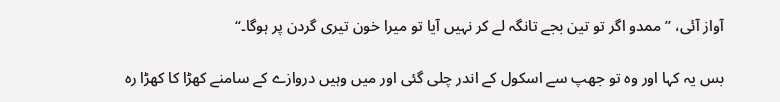آواز آئی، ’’ممدو اگر تو تین بجے تانگہ لے کر نہیں آیا تو میرا خون تیری گردن پر ہوگا۔‘‘

بس یہ کہا اور وہ تو جھپ سے اسکول کے اندر چلی گئی اور میں وہیں دروازے کے سامنے کھڑا کا کھڑا رہ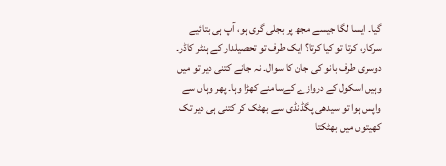گیا۔ ایسا لگا جیسے مجھ پر بجلی گری ہو، آپ ہی بتائیے سرکار، کرتا تو کیا کرتا؟ ایک طرف تو تحصیلدار کے ہنٹر کاڈر۔ دوسری طرف بانو کی جان کا سوال۔ نہ جانے کتنی دیر تو میں وہیں اسکول کے دروازے کےسامنے کھڑا وہا۔ پھر وہاں سے واپس ہوا تو سیدھی پگڈنڈی سے بھٹک کر کتنی ہی دیر تک کھیتوں میں بھٹکتا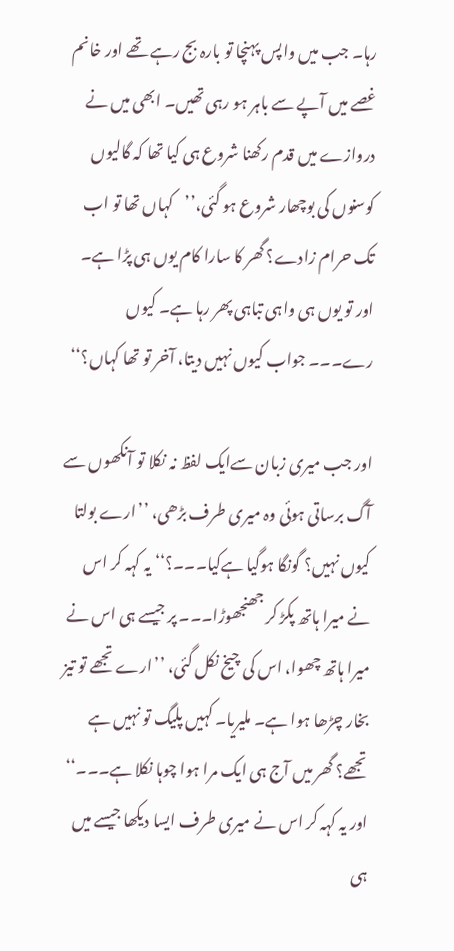رہا۔ جب میں واپس پہنچا تو بارہ بج رہے تھے اور خانم غصے میں آپے سے باہر ہو رہی تھیں۔ ابھی میں نے دروازے میں قدم رکھنا شروع ہی کیا تھا کہ گالیوں کوسنوں کی بوچھار شروع ہو گئی،’’کہاں تھا تو اب تک حرام زادے؟ گھر کا سارا کام یوں ہی پڑا ہے۔ اور تو یوں ہی واہی تباہی پھر رہا ہے۔ کیوں رے۔۔۔ جواب کیوں نہیں دیتا، آخر تو تھا کہاں؟‘‘

اور جب میری زبان سےایک لفظ نہ نکلا تو آنکھوں سے آگ برساتی ہوئی وہ میری طرف بڑھی، ’’ارے بولتا کیوں نہیں؟ گونگا ہوگیا ہےکیا۔۔۔؟‘‘ یہ کہہ کر اس نے میرا ہاتھ پکڑ کر جھنجھوڑا۔۔۔ پر جیسے ہی اس نے میرا ہاتھ چھوا، اس کی چیخ نکل گئی، ’’ارے تجھے تو تیز بخار چڑھا ہوا ہے۔ ملیریا۔ کہیں پلیگ تو نہیں ہے تجھے؟ گھر میں آج ہی ایک مرا ہوا چوہا نکلا ہے۔۔۔‘‘ اور یہ کہہ کر اس نے میری طرف ایسا دیکھا جیسے میں ہی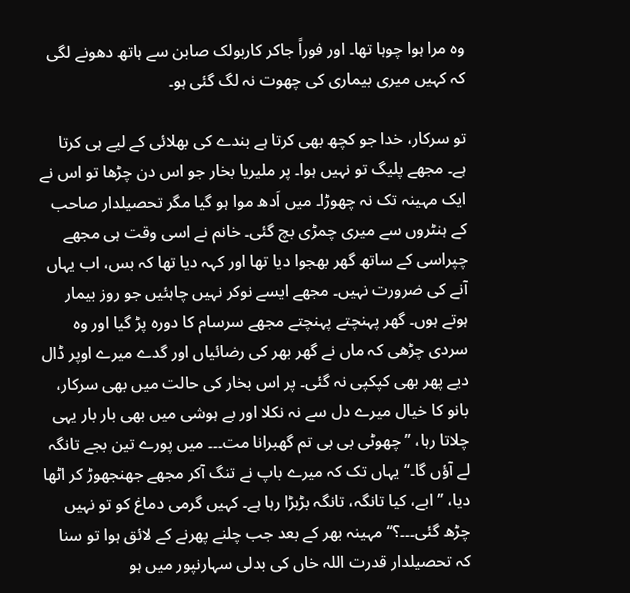وہ مرا ہوا چوہا تھا۔ اور فوراً جاکر کاربولک صابن سے ہاتھ دھونے لگی کہ کہیں میری بیماری کی چھوت نہ لگ گئی ہو۔

تو سرکار، خدا جو کچھ بھی کرتا ہے بندے کی بھلائی کے لیے ہی کرتا ہے۔ مجھے پلیگ تو نہیں ہوا۔ پر ملیریا بخار جو اس دن چڑھا تو اس نے ایک مہینہ تک نہ چھوڑا۔ میں اَدھ موا ہو گیا مگر تحصیلدار صاحب کے ہنٹروں سے میری چمڑی بچ گئی۔ خانم نے اسی وقت ہی مجھے چپراسی کے ساتھ گھر بھجوا دیا تھا اور کہہ دیا تھا کہ بس، اب یہاں آنے کی ضرورت نہیں۔ مجھے ایسے نوکر نہیں چاہئیں جو روز بیمار ہوتے ہوں۔ گھر پہنچتے پہنچتے مجھے سرسام کا دورہ پڑ گیا اور وہ سردی چڑھی کہ ماں نے گھر بھر کی رضائیاں اور گدے میرے اوپر ڈال دیے پھر بھی کپکپی نہ گئی۔ پر اس بخار کی حالت میں بھی سرکار، بانو کا خیال میرے دل سے نہ نکلا اور بے ہوشی میں بھی بار بار یہی چلاتا رہا، ’’چھوٹی بی بی تم گھبرانا مت۔۔۔ میں پورے تین بجے تانگہ لے آؤں گا۔‘‘ یہاں تک کہ میرے باپ نے تنگ آکر مجھے جھنجھوڑ کر اٹھا دیا، ’’ابے، کیا تانگہ، تانگہ بڑبڑا رہا ہے۔ کہیں گرمی دماغ کو تو نہیں چڑھ گئی۔۔۔؟‘‘ مہینہ بھر کے بعد جب چلنے پھرنے کے لائق ہوا تو سنا کہ تحصیلدار قدرت اللہ خاں کی بدلی سہارنپور میں ہو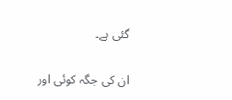گئی ہے۔

ان کی جگہ کوئی اور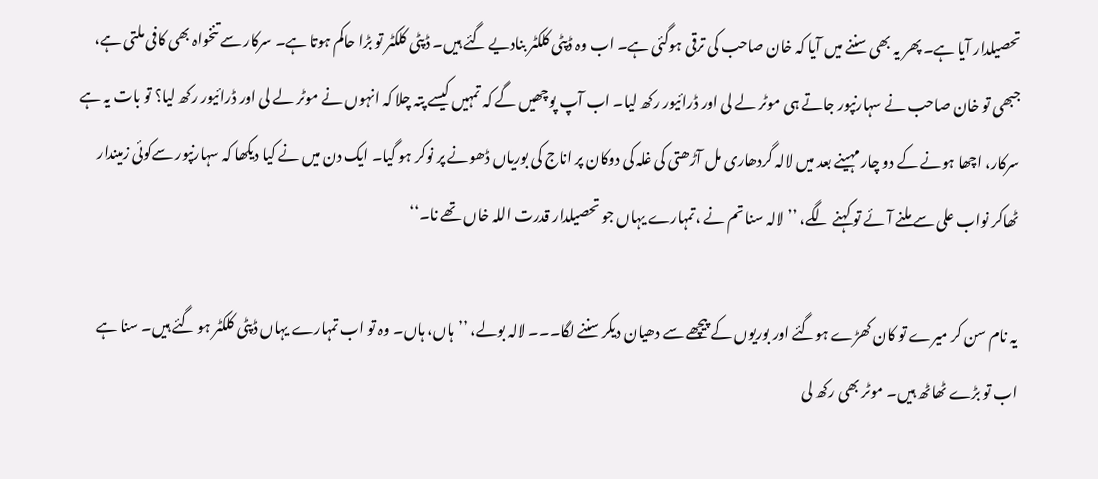تحصیلدار آیا ہے۔ پھر یہ بھی سننے میں آیا کہ خان صاحب کی ترقی ہوگئی ہے۔ اب وہ ڈپٹی کلکٹر بنادیے گئے ہیں۔ ڈپٹی کلکٹر تو بڑا حاکم ہوتا ہے۔ سرکار سے تنخواہ بھی کافی ملتی ہے، جبھی تو خان صاحب نے سہارنپور جاتے ہی موٹر لے لی اور ڈرائیور رکھ لیا۔ اب آپ پوچھیں گے کہ تمہیں کیسے پتہ چلا کہ انہوں نے موٹر لے لی اور ڈرائیور رکھ لیا؟ تو بات یہ ہے سرکار، اچھا ہونے کے دو چار مہینے بعد میں لالہ گردھاری مل آڑھتی کی غلہ کی دوکان پر اناج کی بوریاں ڈھونے پر نوکر ہو گیا۔ ایک دن میں نے کیا دیکھا کہ سہارنپور سےکوئی زمیندار ٹھاکر نواب علی سے ملنے آئے تو کہنے لگے، ’’لالہ سنا تم نے ،تمہارے یہاں جو تحصیلدار قدرت اللہ خاں تھے نا۔‘‘

یہ نام سن کر میرے تو کان کھڑے ہوگئے اور بوریوں کے پیچھے سے دھیان دیکر سننے لگا۔۔۔ لالہ بولے، ’’ہاں، ہاں۔ وہ تو اب تمہارے یہاں ڈپٹی کلکٹر ہو گئے ہیں۔ سنا ہے اب تو بڑے ٹھاٹھ ہیں۔ موٹر بھی رکھ لی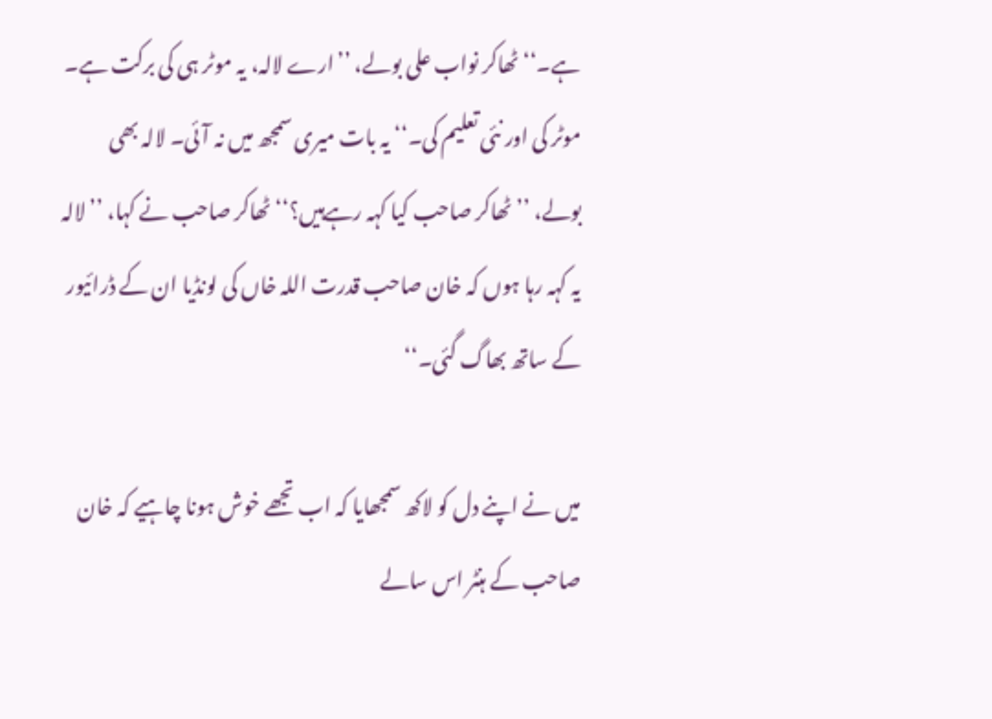ہے۔‘‘ ٹھاکر نواب علی بولے، ’’ارے لالہ، یہ موٹر ہی کی برکت ہے۔ موٹر کی اور نئی تعلیم کی۔‘‘ یہ بات میری سمجھ میں نہ آئی۔ لالہ بھی بولے، ’’ٹھاکر صاحب کیا کہہ رہےہیں؟‘‘ ٹھاکر صاحب نے کہا، ’’لالہ یہ کہہ رہا ہوں کہ خان صاحب قدرت اللہ خاں کی لونڈیا ان کے ڈرائیور کے ساتھ بھاگ گئی۔‘‘

میں نے اپنے دل کو لاکھ سمجھایا کہ اب تجھے خوش ہونا چاہیے کہ خان صاحب کے ہنٹر اس سالے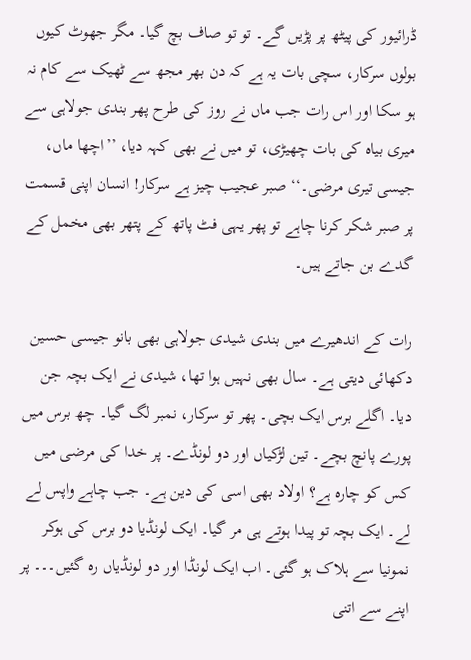ڈرائیور کی پیٹھ پر پڑیں گے۔ تو تو صاف بچ گیا۔ مگر جھوٹ کیوں بولوں سرکار، سچی بات یہ ہے کہ دن بھر مجھ سے ٹھیک سے کام نہ ہو سکا اور اس رات جب ماں نے روز کی طرح پھر بندی جولاہی سے میری بیاہ کی بات چھیڑی، تو میں نے بھی کہہ دیا، ’’اچھا ماں، جیسی تیری مرضی۔‘‘ صبر عجیب چیز ہے سرکار! انسان اپنی قسمت پر صبر شکر کرنا چاہے تو پھر یہی فٹ پاتھ کے پتھر بھی مخمل کے گدے بن جاتے ہیں۔

رات کے اندھیرے میں بندی شیدی جولاہی بھی بانو جیسی حسین دکھائی دیتی ہے۔ سال بھی نہیں ہوا تھا، شیدی نے ایک بچہ جن دیا۔ اگلے برس ایک بچی۔ پھر تو سرکار، نمبر لگ گیا۔ چھ برس میں پورے پانچ بچے۔ تین لڑکیاں اور دو لونڈے۔ پر خدا کی مرضی میں کس کو چارہ ہے؟ اولاد بھی اسی کی دین ہے۔ جب چاہے واپس لے لے۔ ایک بچہ تو پیدا ہوتے ہی مر گیا۔ ایک لونڈیا دو برس کی ہوکر نمونیا سے ہلاک ہو گئی۔ اب ایک لونڈا اور دو لونڈیاں رہ گئیں۔۔۔ پر اپنے سے اتنی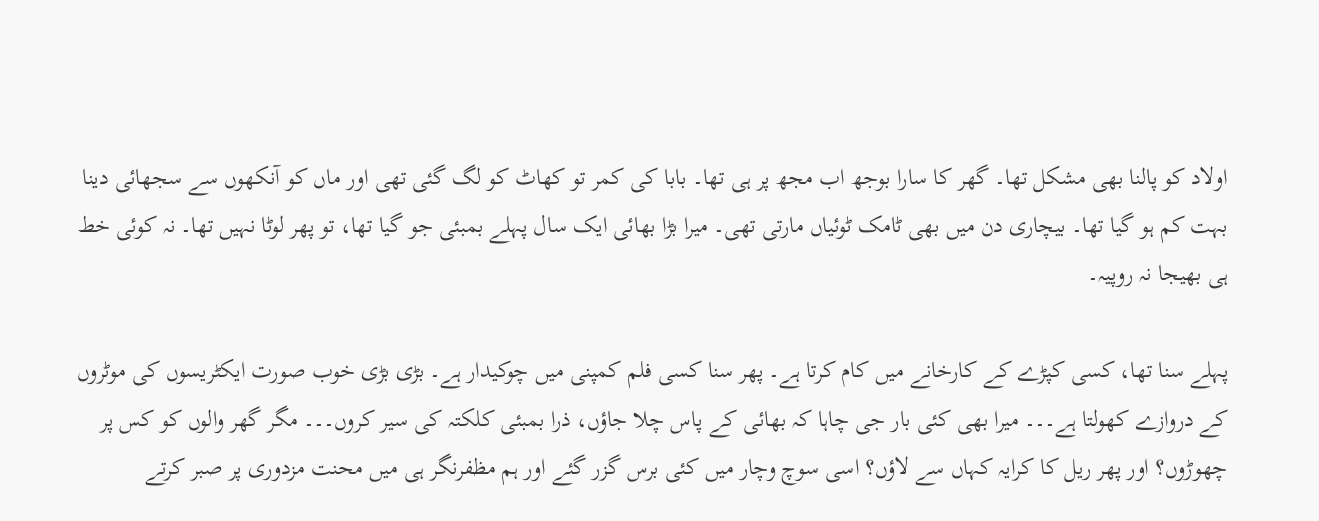اولاد کو پالنا بھی مشکل تھا۔ گھر کا سارا بوجھ اب مجھ پر ہی تھا۔ بابا کی کمر تو کھاٹ کو لگ گئی تھی اور ماں کو آنکھوں سے سجھائی دینا بہت کم ہو گیا تھا۔ بیچاری دن میں بھی ٹامک ٹوئیاں مارتی تھی۔ میرا بڑا بھائی ایک سال پہلے بمبئی جو گیا تھا، تو پھر لوٹا نہیں تھا۔ نہ کوئی خط ہی بھیجا نہ روپیہ۔

پہلے سنا تھا، کسی کپڑے کے کارخانے میں کام کرتا ہے۔ پھر سنا کسی فلم کمپنی میں چوکیدار ہے۔ بڑی بڑی خوب صورت ایکٹریسوں کی موٹروں کے دروازے کھولتا ہے۔۔۔ میرا بھی کئی بار جی چاہا کہ بھائی کے پاس چلا جاؤں، ذرا بمبئی کلکتہ کی سیر کروں۔۔۔ مگر گھر والوں کو کس پر چھوڑوں؟ اور پھر ریل کا کرایہ کہاں سے لاؤں؟ اسی سوچ وچار میں کئی برس گزر گئے اور ہم مظفرنگر ہی میں محنت مزدوری پر صبر کرتے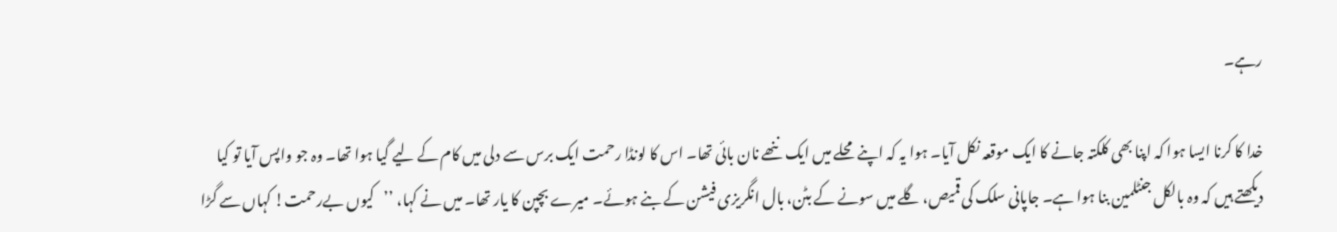رہے۔

خدا کا کرنا ایسا ہوا کہ اپنا بھی کلکتہ جانے کا ایک موقعہ نکل آیا۔ ہوا یہ کہ اپنے محلے میں ایک ننھے نان بائی تھا۔ اس کا لونڈا رحمت ایک برس سے دلی میں کام کے لیے گیا ہوا تھا۔ وہ جو واپس آیا تو کیا دیکھتے ہیں کہ وہ بالکل جنٹلمین بنا ہوا ہے۔ جاپانی سلک کی قمیص، گلے میں سونے کے بٹن، بال انگریزی فیشن کے بنے ہوئے۔ میرے بچپن کا یار تھا۔ میں نے کہا، ’’کیوں بےرحمت! کہاں سے گڑا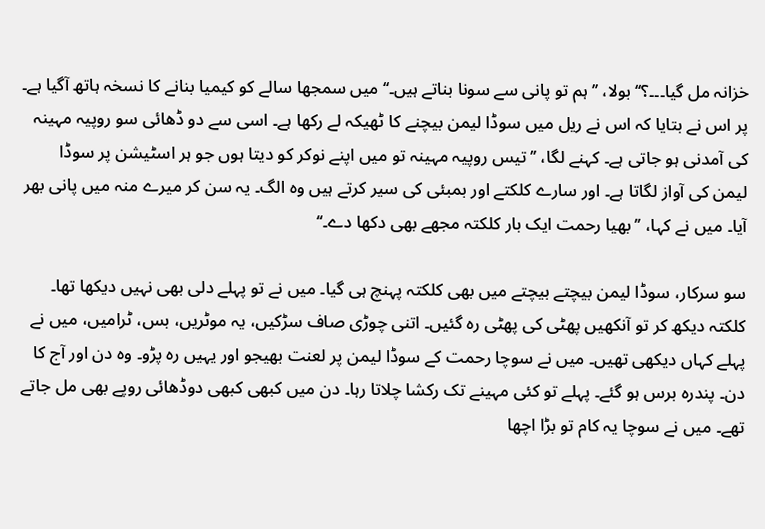خزانہ مل گیا۔۔۔؟‘‘ بولا، ’’ہم تو پانی سے سونا بناتے ہیں۔‘‘میں سمجھا سالے کو کیمیا بنانے کا نسخہ ہاتھ آگیا ہے۔ پر اس نے بتایا کہ اس نے ریل میں سوڈا لیمن بیچنے کا ٹھیکہ لے رکھا ہے۔ اسی سے دو ڈھائی سو روپیہ مہینہ کی آمدنی ہو جاتی ہے۔ کہنے لگا، ’’تیس روپیہ مہینہ تو میں اپنے نوکر کو دیتا ہوں جو ہر اسٹیشن پر سوڈا لیمن کی آواز لگاتا ہے۔ اور سارے کلکتے اور بمبئی کی سیر کرتے ہیں وہ الگ۔ یہ سن کر میرے منہ میں پانی بھر آیا۔ میں نے کہا، ’’بھیا رحمت ایک بار کلکتہ مجھے بھی دکھا دے۔‘‘

سو سرکار، سوڈا لیمن بیچتے بیچتے میں بھی کلکتہ پہنچ ہی گیا۔ میں نے تو پہلے دلی بھی نہیں دیکھا تھا۔ کلکتہ دیکھ کر تو آنکھیں پھٹی کی پھٹی رہ گئیں۔ اتنی چوڑی صاف سڑکیں، یہ موٹریں، بس، ٹرامیں، میں نے پہلے کہاں دیکھی تھیں۔ میں نے سوچا رحمت کے سوڈا لیمن پر لعنت بھیجو اور یہیں رہ پڑو۔ وہ دن اور آج کا دن۔ پندرہ برس ہو گئے۔ پہلے تو کئی مہینے تک رکشا چلاتا رہا۔ دن میں کبھی کبھی دوڈھائی روپے بھی مل جاتے تھے۔ میں نے سوچا یہ کام تو بڑا اچھا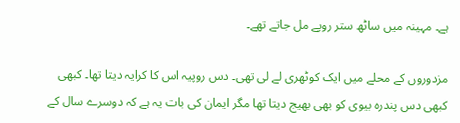ہے۔ مہینہ میں ساٹھ ستر روپے مل جاتے تھے۔

مزدوروں کے محلے میں ایک کوٹھری لے لی تھی۔ دس روپیہ اس کا کرایہ دیتا تھا۔ کبھی کبھی دس پندرہ بیوی کو بھی بھیج دیتا تھا مگر ایمان کی بات یہ ہے کہ دوسرے سال کے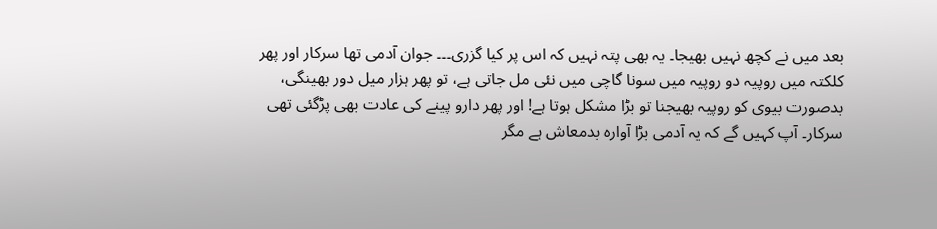بعد میں نے کچھ نہیں بھیجا۔ یہ بھی پتہ نہیں کہ اس پر کیا گزری۔۔۔ جوان آدمی تھا سرکار اور پھر کلکتہ میں روپیہ دو روپیہ میں سونا گاچی میں نئی مل جاتی ہے، تو پھر ہزار میل دور بھینگی، بدصورت بیوی کو روپیہ بھیجنا تو بڑا مشکل ہوتا ہے! اور پھر دارو پینے کی عادت بھی پڑگئی تھی سرکار۔ آپ کہیں گے کہ یہ آدمی بڑا آوارہ بدمعاش ہے مگر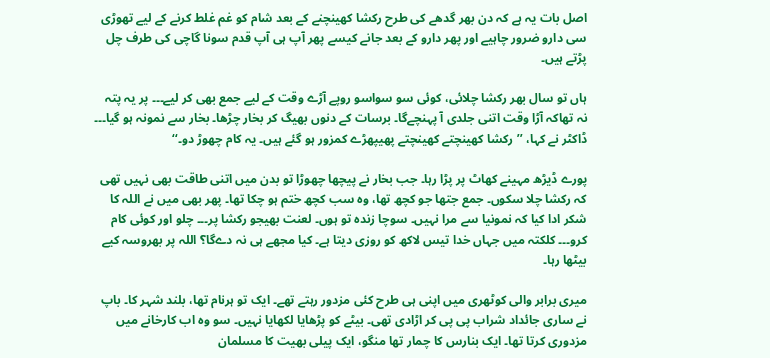اصل بات یہ ہے کہ دن بھر گدھے کی طرح رکشا کھینچنے کے بعد شام کو غم غلط کرنے کے لیے تھوڑی سی دارو ضرور چاہیے اور پھر دارو کے بعد جانے کیسے پھر آپ ہی آپ قدم سونا گاچی کی طرف چل پڑتے ہیں۔

ہاں تو سال بھر رکشا چلائی، کوئی سو سواسو روپے آڑے وقت کے لیے جمع بھی کر لیے۔۔۔ پر یہ پتہ نہ تھاکہ آڑا وقت اتنی جلدی آ پہنچےگا۔ برسات کے دنوں بھیگ کر بخار چڑھا۔ بخار سے نمونہ ہو گیا۔۔۔ ڈاکٹر نے کہا، ’’رکشا کھینچتے کھینچتے پھیپھڑے کمزور ہو گئے ہیں۔ یہ کام چھوڑ دو۔‘‘

پورے ڈیڑھ مہینے کھاٹ پر پڑا رہا۔ جب بخار نے پیچھا چھوڑا تو بدن میں اتنی طاقت بھی نہیں تھی کہ رکشا چلا سکوں۔ جمع جتھا جو کچھ تھا، وہ سب کچھ ختم ہو چکا تھا۔ پھر بھی میں نے اللہ کا شکر ادا کیا کہ نمونیا سے مرا نہیں۔ سوچا زندہ تو ہوں۔ لعنت بھیجو رکشا پر۔۔۔ چلو اور کوئی کام کرو۔۔۔ کلکتہ میں جہاں خدا تیس لاکھ کو روزی دیتا ہے۔ کیا مجھے ہی نہ دےگا؟ اللہ پر بھروسہ کیے بیٹھا رہا۔

میری برابر والی کوٹھری میں اپنی ہی طرح کئی مزدور رہتے تھے۔ ایک تو ہرنام تھا، بلند شہر کا۔ باپ نے ساری جائداد شراب پی پی کر اڑادی تھی۔ بیٹے کو پڑھایا لکھایا نہیں۔ سو وہ اب کارخانے میں مزدوری کرتا تھا۔ ایک بنارس کا چمار تھا منگو، ایک پیلی بھیت کا مسلمان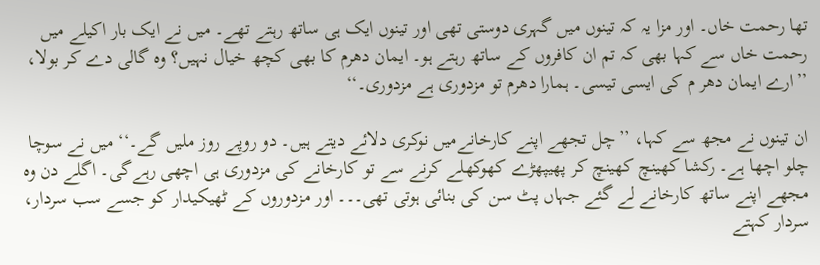تھا رحمت خاں۔ اور مزا یہ کہ تینوں میں گہری دوستی تھی اور تینوں ایک ہی ساتھ رہتے تھے۔ میں نے ایک بار اکیلے میں رحمت خاں سے کہا بھی کہ تم ان کافروں کے ساتھ رہتے ہو۔ ایمان دھرم کا بھی کچھ خیال نہیں؟ وہ گالی دے کر بولا، ’’ارے ایمان دھر م کی ایسی تیسی۔ ہمارا دھرم تو مزدوری ہے مزدوری۔‘‘

ان تینوں نے مجھ سے کہا، ’’چل تجھے اپنے کارخانےمیں نوکری دلائے دیتے ہیں۔ دو روپے روز ملیں گے۔‘‘ میں نے سوچا چلو اچھا ہے۔ رکشا کھینچ کھینچ کر پھیپھڑے کھوکھلے کرنے سے تو کارخانے کی مزدوری ہی اچھی رہےگی۔ اگلے دن وہ مجھے اپنے ساتھ کارخانے لے گئے جہاں پٹ سن کی بنائی ہوتی تھی۔۔۔ اور مزدوروں کے ٹھیکیدار کو جسے سب سردار، سردار کہتے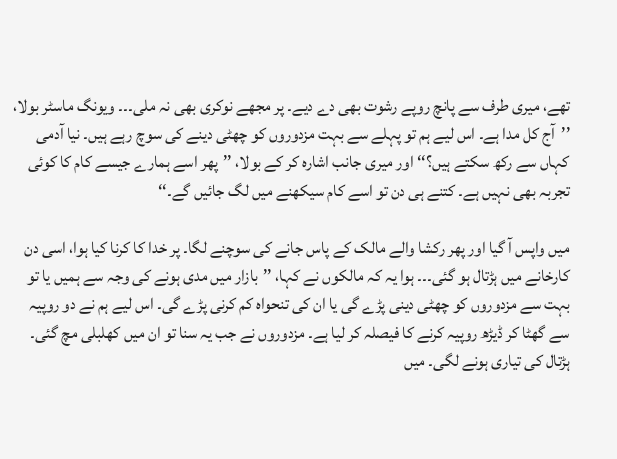تھے، میری طرف سے پانچ روپے رشوت بھی دے دیے۔ پر مجھے نوکری بھی نہ ملی۔۔۔ ویونگ ماسٹر بولا، ’’آج کل مدا ہے۔ اس لیے ہم تو پہلے سے بہت مزدوروں کو چھٹی دینے کی سوچ رہے ہیں۔ نیا آدمی کہاں سے رکھ سکتے ہیں؟‘‘ اور میری جانب اشارہ کر کے بولا، ’’پھر اسے ہمارے جیسے کام کا کوئی تجربہ بھی نہیں ہے۔ کتنے ہی دن تو اسے کام سیکھنے میں لگ جائیں گے۔‘‘

میں واپس آ گیا اور پھر رکشا والے مالک کے پاس جانے کی سوچنے لگا۔ پر خدا کا کرنا کیا ہوا، اسی دن کارخانے میں ہڑتال ہو گئی۔۔۔ ہوا یہ کہ مالکوں نے کہا، ’’بازار میں مدی ہونے کی وجہ سے ہمیں یا تو بہت سے مزدوروں کو چھٹی دینی پڑے گی یا ان کی تنحواہ کم کرنی پڑے گی۔ اس لیے ہم نے دو روپیہ سے گھٹا کر ڈیڑھ روپیہ کرنے کا فیصلہ کر لیا ہے۔ مزدوروں نے جب یہ سنا تو ان میں کھلبلی مچ گئی۔ ہڑتال کی تیاری ہونے لگی۔ میں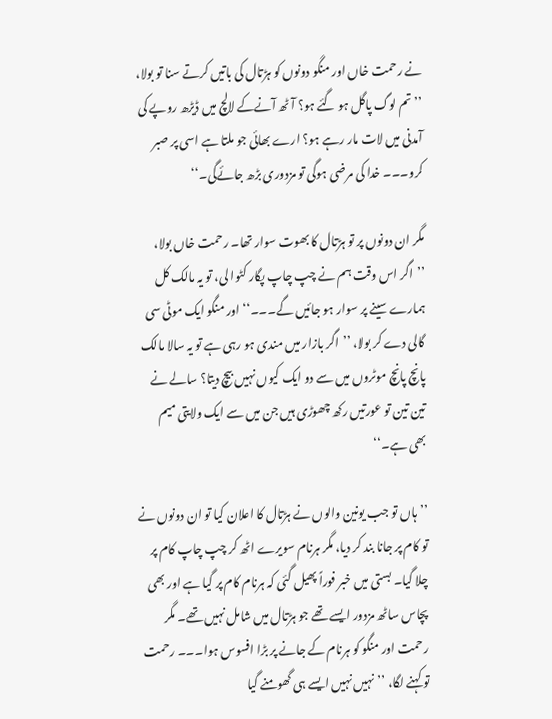نے رحمت خاں اور منگو دونوں کو ہڑتال کی باتیں کرتے سنا تو بولا، ’’تم لوگ پاگل ہو گئے ہو؟ آٹھ آنےکے لالچ میں ڈیڑھ روپے کی آمدنی میں لات مار رہے ہو؟ ارے بھائی جو ملتا ہے اسی پر صبر کرو۔۔۔ خدا کی مرضی ہوگی تو مزدوری بڑھ جائےگی۔‘‘

مگر ان دونوں پر تو ہڑتال کا بھوت سوار تھا۔ رحمت خاں بولا، ’’اگر اس وقت ہم نے چپ چاپ پگار کٹوا لی، تو یہ مالک کل ہمارے سینے پر سوار ہو جائیں گے۔۔۔‘‘ اور منگو ایک موٹی سی گالی دے کر بولا، ’’اگر بازار میں مندی ہو رہی ہے تو یہ سالا مالک پانچ پانچ موٹروں میں سے دو ایک کیوں نہیں بیچ دیتا؟ سالے نے تین تین تو عورتیں رکھ چھوڑی ہیں جن میں سے ایک ولایتی میم بھی ہے۔‘‘

’’ہاں تو جب یونین والوں نے ہڑتال کا اعلان کیا تو ان دونوں نے تو کام پر جانا بند کر دیا، مگر ہرنام سویرے اٹھ کر چپ چاپ کام پر چلا گیا۔ بستی میں خبر فوراً پھیل گئی کہ ہرنام کام پر گیا ہے اور بھی پچاس ساٹھ مزدور ایسے تھے جو ہڑتال میں شامل نہیں تھے۔ مگر رحمت اور منگو کو ہرنام کے جانے پر بڑا افسوس ہوا۔۔۔ رحمت تو کہنے لگا، ’’نہیں نہیں ایسے ہی گھومنے گیا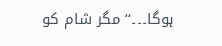ہوگا۔۔۔‘‘ مگر شام کو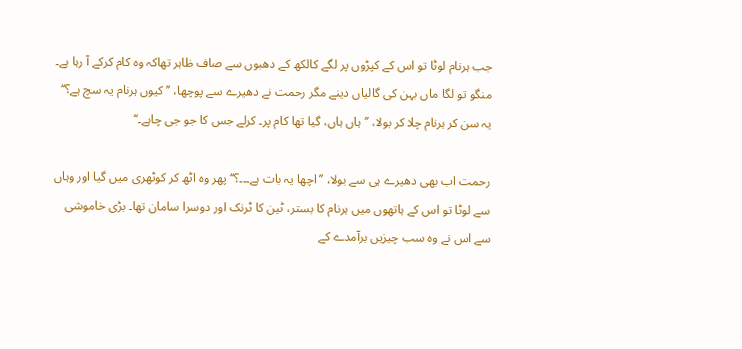جب ہرنام لوٹا تو اس کے کپڑوں پر لگے کالکھ کے دھبوں سے صاف ظاہر تھاکہ وہ کام کرکے آ رہا ہے۔ منگو تو لگا ماں بہن کی گالیاں دینے مگر رحمت نے دھیرے سے پوچھا، ’’کیوں ہرنام یہ سچ ہے؟‘‘ یہ سن کر ہرنام چلا کر بولا، ’’ہاں ہاں، گیا تھا کام پر۔ کرلے جس کا جو جی چاہے۔‘‘

رحمت اب بھی دھیرے ہی سے بولا، ’’اچھا یہ بات ہے۔۔۔؟‘‘ پھر وہ اٹھ کر کوٹھری میں گیا اور وہاں سے لوٹا تو اس کے ہاتھوں میں ہرنام کا بستر، ٹین کا ٹرنک اور دوسرا سامان تھا۔ بڑی خاموشی سے اس نے وہ سب چیزیں برآمدے کے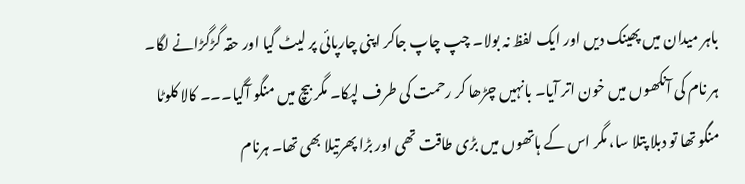باہر میدان میں پھینک دیں اور ایک لفظ نہ بولا۔ چپ چاپ جاکر اپنی چارپائی پر لیٹ گیا اور حقہ گڑگڑانے لگا۔ ہر نام کی آنکھوں میں خون اتر آیا۔ بانہیں چڑھا کر رحمت کی طرف لپکا۔ مگر بیچ میں منگو آگیا۔۔۔ کالا کلوٹا منگو تھا تو دبلا پتلا سا، مگر اس کے ہاتھوں میں بڑی طاقت تھی اور بڑا پھرتیلا بھی تھا۔ ہرنام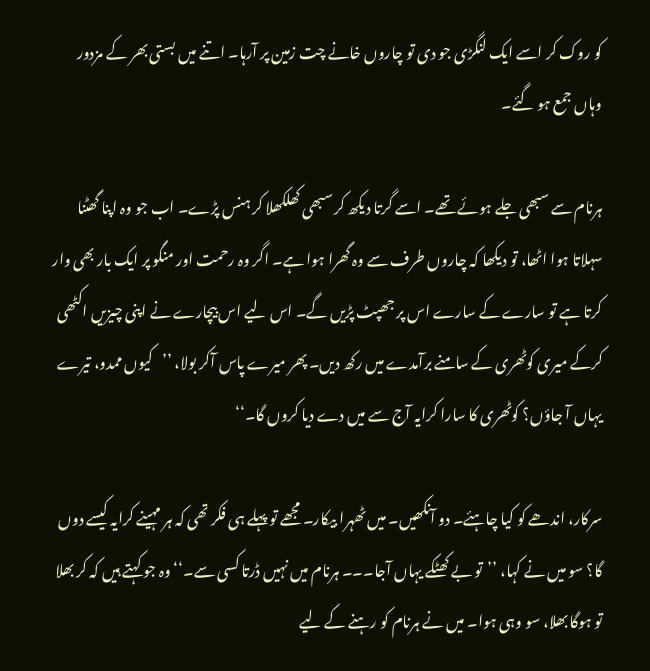کو روک کر اسے ایک لنگڑی جو دی تو چاروں خانے چت زمین پر آرہا۔ اتنے میں بستی بھر کے مزدور وہاں جمع ہو گئے۔

ہرنام سے سبھی جلے ہوئے تھے۔ اسے گرتا دیکھ کر سبھی کھلکھلا کر ہنس پڑے۔ اب جو وہ اپنا گھٹنا سہلاتا ہوا اٹھا، تو دیکھا کہ چاروں طرف سے وہ گھرا ہوا ہے۔ اگر وہ رحمت اور منگو پر ایک بار بھی وار کرتا ہے تو سارے کے سارے اس پر جھپٹ پڑیں گے۔ اس لیے اس بیچارے نے اپنی چیزیں اکٹھی کرکے میری کوٹھری کے سامنے برآمدے میں رکھ دیں۔ پھر میرے پاس آکر بولا، ’’کیوں ممدو، تیرے یہاں آ جاؤں؟ کوٹھری کا سارا کرایہ آج سے میں دے دیا کروں گا۔‘‘

سرکار، اندھے کو کیا چاہئے۔ دو آنکھیں۔ میں ٹھہرا بیکار۔ مجھے تو پہلے ہی فکر تھی کہ ہر مہینے کرایہ کیسے دوں گا؟ سو میں نے کہا، ’’تو بے کھٹکے یہاں آجا۔۔۔ ہرنام میں نہیں ڈرتا کسی سے۔‘‘ وہ جو کہتے ہیں کہ کر بھلا تو ہوگا بھلا، سو وہی ہوا۔ میں نے ہرنام کو رہنے کے لیے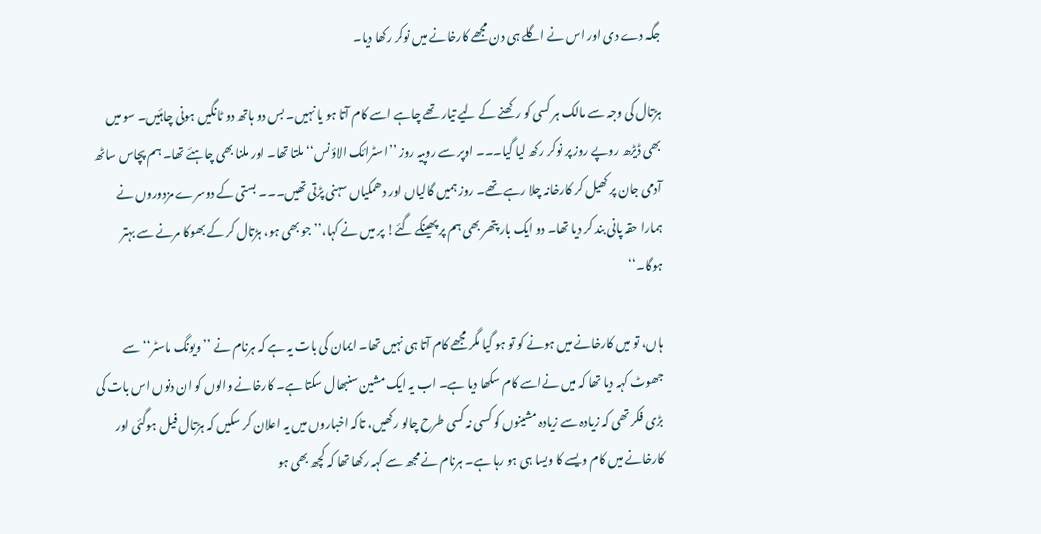جگہ دے دی اور اس نے اگلے ہی دن مجھے کارخانے میں نوکر رکھا دیا۔

ہڑتال کی وجہ سے مالک ہر کسی کو رکھنے کے لیے تیار تھے چاہے اسے کام آتا ہو یا نہیں۔ بس دو ہاتھ دو ٹانگیں ہونی چاہئیں۔ سو میں بھی ڈیڑھ روپے روز پر نوکر رکھ لیا گیا۔۔۔ اوپر سے روپیہ روز ’’اسٹرائک الاؤنس‘‘ ملتا تھا۔ اور ملنا بھی چاہئے تھا۔ ہم پچاس ساٹھ آدمی جان پر کھیل کر کارخانہ چلا رہے تھے۔ روز ہمیں گالیاں اور دھمکیاں سہنی پڑتی تھیں۔۔۔ بستی کے دوسرے مزدوروں نے ہمارا حقہ پانی بند کر دیا تھا۔ دو ایک بار پتھر بھی ہم پر پھینکے گئے! پر میں نے کہا،’’جو بھی ہو، ہڑتال کر کے بھوکا مرنے سے بہتر ہوگا۔‘‘

ہاں، تو میں کارخانے میں ہونے کو تو ہو گیا مگر مجھے کام آتا ہی نہیں تھا۔ ایمان کی بات یہ ہے کہ ہرنام نے ’’ویونگ ماسٹر‘‘ سے جھوٹ کہہ دیا تھا کہ میں نےاسے کام سکھا دیا ہے۔ اب یہ ایک مشین سنبھال سکتا ہے۔ کارخانے والوں کو ان دنوں اس بات کی بڑی فکر تھی کہ زیادہ سے زیادہ مشینوں کو کسی نہ کسی طرح چالو رکھیں، تاکہ اخباروں میں یہ اعلان کر سکیں کہ ہڑتال فیل ہوگئی اور کارخانے میں کام ویسے کا ویسا ہی ہو رہا ہے۔ ہرنام نے مجھ سے کہہ رکھا تھا کہ کچھ بھی ہو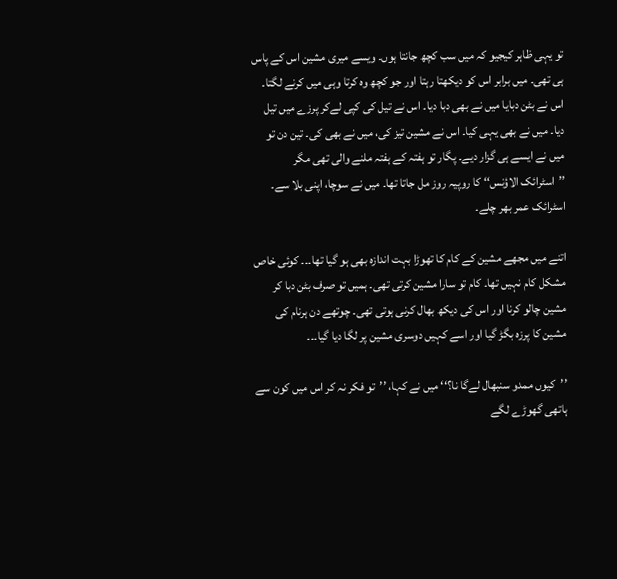تو یہی ظاہر کیجیو کہ میں سب کچھ جانتا ہوں۔ ویسے میری مشین اس کے پاس ہی تھی۔ میں برابر اس کو دیکھتا رہتا اور جو کچھ وہ کرتا وہی میں کرنے لگتا۔ اس نے بٹن دبایا میں نے بھی دبا دیا۔ اس نے تیل کی کپی لےکر پرزے میں تیل دیا۔ میں نے بھی یہی کیا۔ اس نے مشین تیز کی، میں نے بھی کی۔ تین دن تو میں نے ایسے ہی گزار دیے۔ پگار تو ہفتہ کے ہفتہ ملنے والی تھی مگر ’’اسٹرائک الاؤنس‘‘ کا روپیہ روز مل جاتا تھا۔ میں نے سوچا، اپنی بلا سے۔ اسٹرائک عمر بھر چلے۔

اتنے میں مجھے مشین کے کام کا تھوڑا بہت اندازہ بھی ہو گیا تھا۔۔۔ کوئی خاص مشکل کام نہیں تھا۔ کام تو سارا مشین کرتی تھی۔ ہمیں تو صرف بٹن دبا کر مشین چالو کرنا اور اس کی دیکھ بھال کرنی ہوتی تھی۔ چوتھے دن ہرنام کی مشین کا پرزہ بگڑ گیا اور اسے کہیں دوسری مشین پر لگا دیا گیا۔۔۔

’’کیوں ممدو سنبھال لےگا نا؟‘‘ میں نے کہا، ’’تو فکر نہ کر اس میں کون سے ہاتھی گھوڑے لگے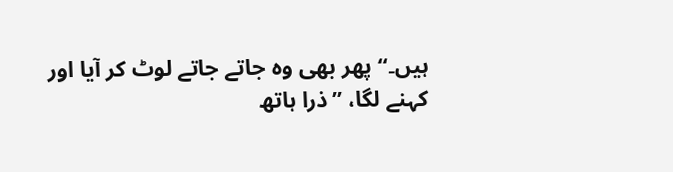ہیں۔‘‘ پھر بھی وہ جاتے جاتے لوٹ کر آیا اور کہنے لگا، ’’ذرا ہاتھ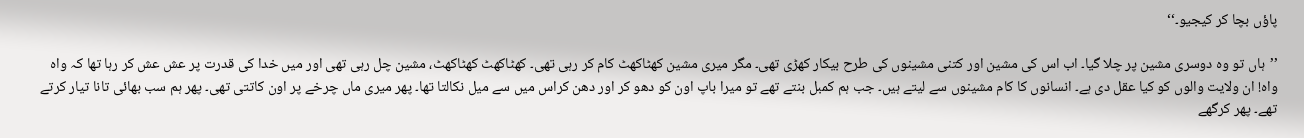پاؤں بچا کر کیجیو۔‘‘

’’ہاں تو وہ دوسری مشین پر چلا گیا۔ اب اس کی مشین اور کتنی مشینوں کی طرح بیکار کھڑی تھی۔ مگر میری مشین کھٹاکھٹ کام کر رہی تھی۔ کھٹاکھٹ کھٹاکھٹ، مشین چل رہی تھی اور میں خدا کی قدرت پر عش عش کر رہا تھا کہ واہ واہ! ان ولایت والوں کو کیا عقل دی ہے۔ انسانوں کا کام مشینوں سے لیتے ہیں۔ جب ہم کمبل بنتے تھے تو میرا باپ اون کو دھو کر اور دھن کراس میں سے میل نکالتا تھا۔ پھر میری ماں چرخے پر اون کاتتی تھی۔ پھر ہم سب بھائی تانا تیار کرتے تھے۔ پھر کرگھے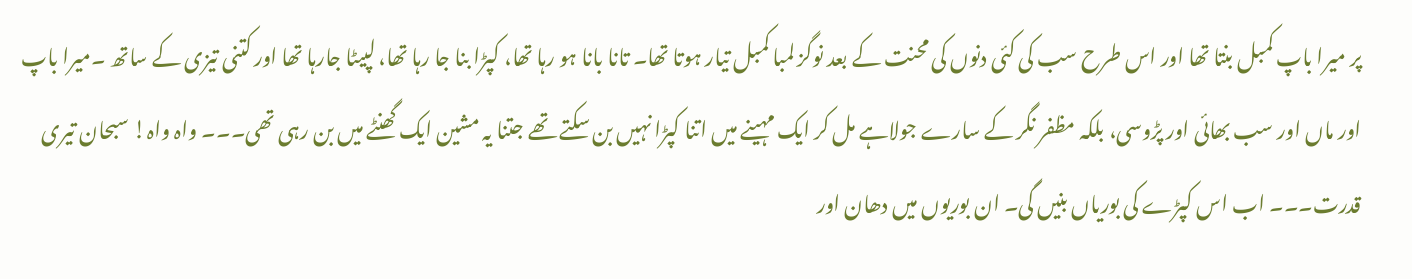پر میرا باپ کمبل بنتا تھا اور اس طرح سب کی کئی دنوں کی محنت کے بعد نوگز لمبا کمبل تیار ہوتا تھا۔ تانا بانا ہو رہا تھا، کپڑا بنا جا رہا تھا، لپیٹا جارہا تھا اور کتنی تیزی کے ساتھ ۔میرا باپ اور ماں اور سب بھائی اور پڑوسی، بلکہ مظفر نگر کے سارے جولاہے مل کر ایک مہینے میں اتنا کپڑا نہیں بن سکتے تھے جتنا یہ مشین ایک گھنٹے میں بن رہی تھی۔۔۔ واہ واہ! سبحان تیری قدرت۔۔۔ اب اس کپڑے کی بوریاں بنیں گی۔ ان بوریوں میں دھان اور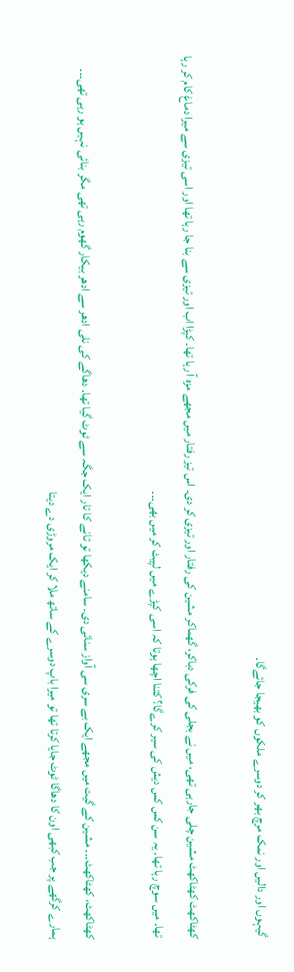گیہوں اور دالیں اور نمک مرچ بھر کر دوسرے ملکوں کو بھیجا جائےگا۔

کھٹاکھٹ کھٹاکھٹ مشین چلی جارہی تھی، میں نے بجلی کی فرکی دباکر، گھماکر مشین کی رفتار اور تیزی کر دی۔ اس تیز رفتار میں مجھے مزہ آ رہا تھا۔ کپڑا اب اور تیزی سے بنا جا رہا تھا اور اسی تیزی سے میرا دماغ کام کر رہا تھا۔ میں سوچ رہا تھا۔ یہ سن کس کس دیش کی سیر کرےگا؟ کتنا اچھا ہوتا کہ اسی کپڑے میں لپیٹ کر میں بھی۔۔۔

کھٹاکھٹ، کھٹاکھٹ۔۔۔ مشین کے گیت میں مجھے ایک بے سری سی آواز سنائی دی۔ سامنے دیکھا تو تانے کا تار ایک جگہ سے ٹوٹ گیا تھا۔ دھاگے کی نلی ادھر سے ادھر بیکار گھوم رہی تھی مگر بنائی نہیں ہو رہی تھی۔۔۔ ہمارے کرگھے پر جب کبھی اون کا دھاگا ٹوٹ جایا کرتا تھا تو میرا باپ دوسرے کے ساتھ ملا کر ایک مروڑی دے دیتا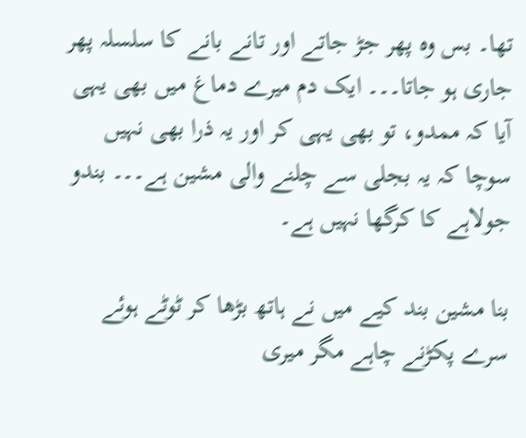تھا۔ بس وہ پھر جڑ جاتے اور تانے بانے کا سلسلہ پھر جاری ہو جاتا۔۔۔ ایک دم میرے دماغ میں بھی یہی آیا کہ ممدو، تو بھی یہی کر اور یہ ذرا بھی نہیں سوچا کہ یہ بجلی سے چلنے والی مشین ہے۔۔۔ بندو جولاہے کا کرگھا نہیں ہے۔

بنا مشین بند کیے میں نے ہاتھ بڑھا کر ٹوٹے ہوئے سرے پکڑنے چاہے مگر میری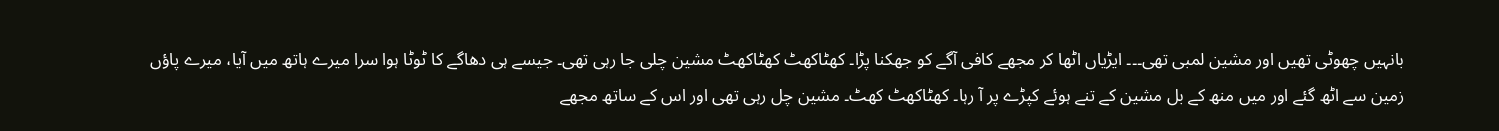بانہیں چھوٹی تھیں اور مشین لمبی تھی۔۔۔ ایڑیاں اٹھا کر مجھے کافی آگے کو جھکنا پڑا۔ کھٹاکھٹ کھٹاکھٹ مشین چلی جا رہی تھی۔ جیسے ہی دھاگے کا ٹوٹا ہوا سرا میرے ہاتھ میں آیا، میرے پاؤں زمین سے اٹھ گئے اور میں منھ کے بل مشین کے تنے ہوئے کپڑے پر آ رہا۔ کھٹاکھٹ کھٹ۔ مشین چل رہی تھی اور اس کے ساتھ مجھے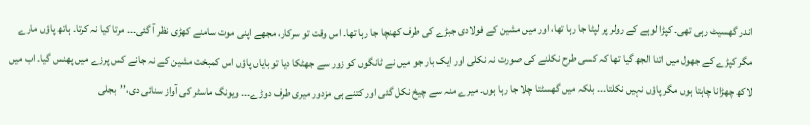اندر گھسیٹ رہی تھی۔ کپڑا لوہے کے رولر پر لپٹا جا رہا تھا، اور میں مشین کے فولادی جبڑے کی طرف کھنچا جا رہا تھا۔ اس وقت تو سرکار، مجھے اپنی موت سامنے کھڑی نظر آ گئی۔۔۔ مرتا کیا نہ کرتا۔ ہاتھ پاؤں مارے مگر کپڑے کے جھول میں اتنا الجھ گیا تھا کہ کسی طرح نکلنے کی صورت نہ نکلی اور ایک بار جو میں نے ٹانگوں کو زور سے جھٹکا دیا تو بایاں پاؤں اس کمبخت مشین کے نہ جانے کس پرزے میں پھنس گیا۔ اب میں لاکھ چھڑانا چاہتا ہوں مگر پاؤں نہیں نکلتا۔۔۔ بلکہ میں گھسٹتا چلا جا رہا ہوں۔ میرے منہ سے چیخ نکل گئی اور کتنے ہی مزدور میری طرف دوڑے۔۔۔ ویونگ ماسٹر کی آواز سنائی دی،’’بجلی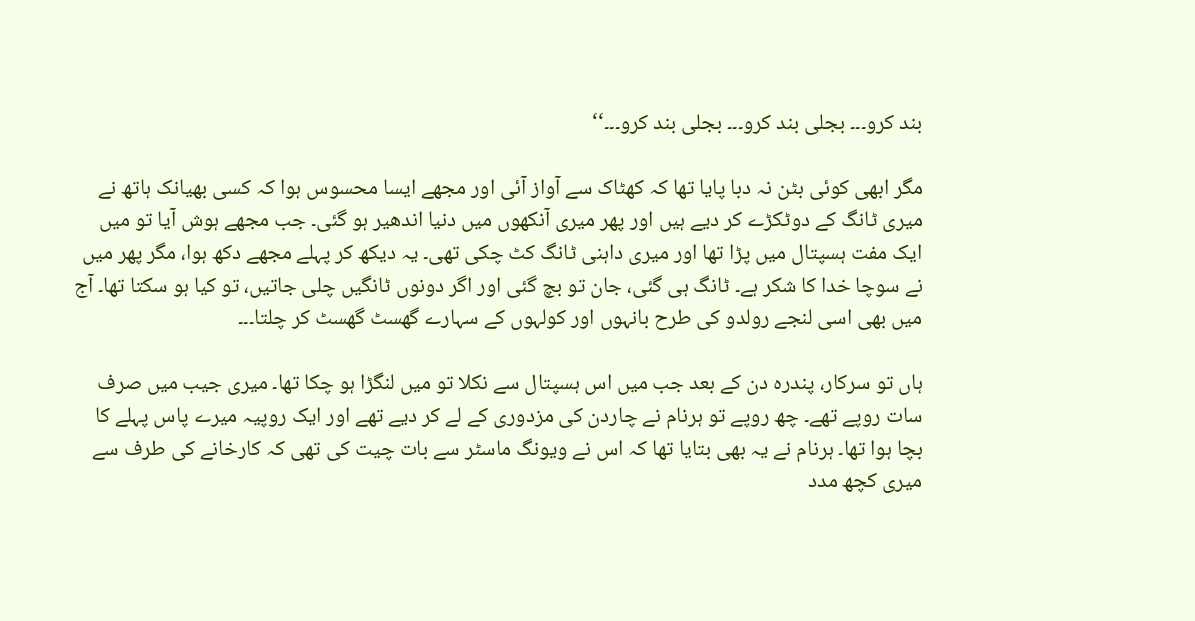بند کرو۔۔۔ بجلی بند کرو۔۔۔ بجلی بند کرو۔۔۔‘‘

مگر ابھی کوئی بٹن نہ دبا پایا تھا کہ کھٹاک سے آواز آئی اور مجھے ایسا محسوس ہوا کہ کسی بھیانک ہاتھ نے میری ٹانگ کے دوٹکڑے کر دیے ہیں اور پھر میری آنکھوں میں دنیا اندھیر ہو گئی۔ جب مجھے ہوش آیا تو میں ایک مفت ہسپتال میں پڑا تھا اور میری داہنی ٹانگ کٹ چکی تھی۔ یہ دیکھ کر پہلے مجھے دکھ ہوا، مگر پھر میں نے سوچا خدا کا شکر ہے۔ ٹانگ ہی گئی، جان تو بچ گئی اور اگر دونوں ٹانگیں چلی جاتیں، تو کیا ہو سکتا تھا۔ آج میں بھی اسی لنجے رولدو کی طرح بانہوں اور کولہوں کے سہارے گھسٹ گھسٹ کر چلتا۔۔۔

ہاں تو سرکار، پندرہ دن کے بعد جب میں اس ہسپتال سے نکلا تو میں لنگڑا ہو چکا تھا۔ میری جیب میں صرف سات روپے تھے۔ چھ روپے تو ہرنام نے چاردن کی مزدوری کے لے کر دیے تھے اور ایک روپیہ میرے پاس پہلے کا بچا ہوا تھا۔ ہرنام نے یہ بھی بتایا تھا کہ اس نے ویونگ ماسٹر سے بات چیت کی تھی کہ کارخانے کی طرف سے میری کچھ مدد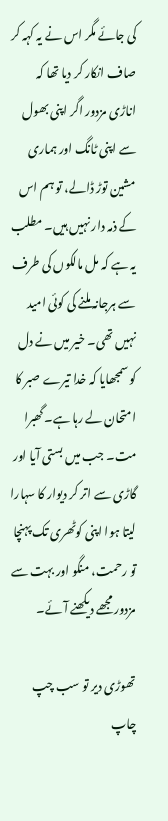کی جائے مگر اس نے یہ کہہ کر صاف انکار کر دیا تھا کہ اناڑی مزدور اگر اپنی بھول سے اپنی ٹانگ اور ہماری مشین توڑ ڈالے، تو ہم اس کے ذمہ دار نہیں ہیں۔ مطلب یہ ہے کہ مل مالکوں کی طرف سے ہرجانہ ملنے کی کوئی امید نہیں تھی۔ خیر میں نے دل کو سمجھایا کہ خدا تیرے صبر کا امتحان لے رہا ہے۔ گھبرا مت۔ جب میں بستی آیا اور گاڑی سے اتر کر دیوار کا سہارا لیتا ہوا اپنی کوٹھری تک پہنچا تو رحمت، منگو اور بہت سے مزدور مجھے دیکھنے آئے۔

تھوڑی دیر تو سب چپ چاپ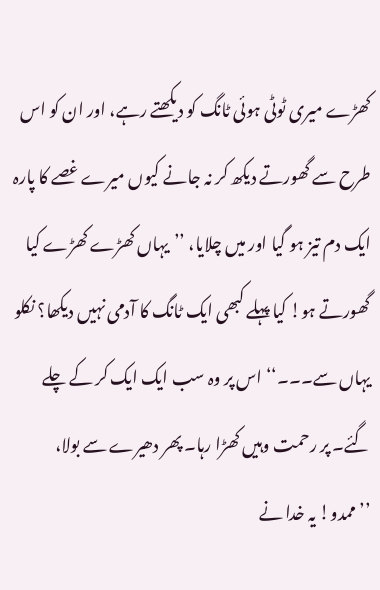کھڑے میری ٹوٹی ہوئی ٹانگ کو دیکھتے رہے، اور ان کو اس طرح سے گھورتے دیکھ کر نہ جانے کیوں میرے غصے کا پارہ ایک دم تیز ہو گیا اور میں چلایا، ’’یہاں کھڑے کھڑے کیا گھورتے ہو! کیا پہلے کبھی ایک ٹانگ کا آدمی نہیں دیکھا؟ نکلو یہاں سے۔۔۔‘‘ اس پر وہ سب ایک ایک کر کے چلے گئے۔ پر رحمت وہیں کھڑا رہا۔ پھر دھیرے سے بولا، ’’ممدو! یہ خدا نے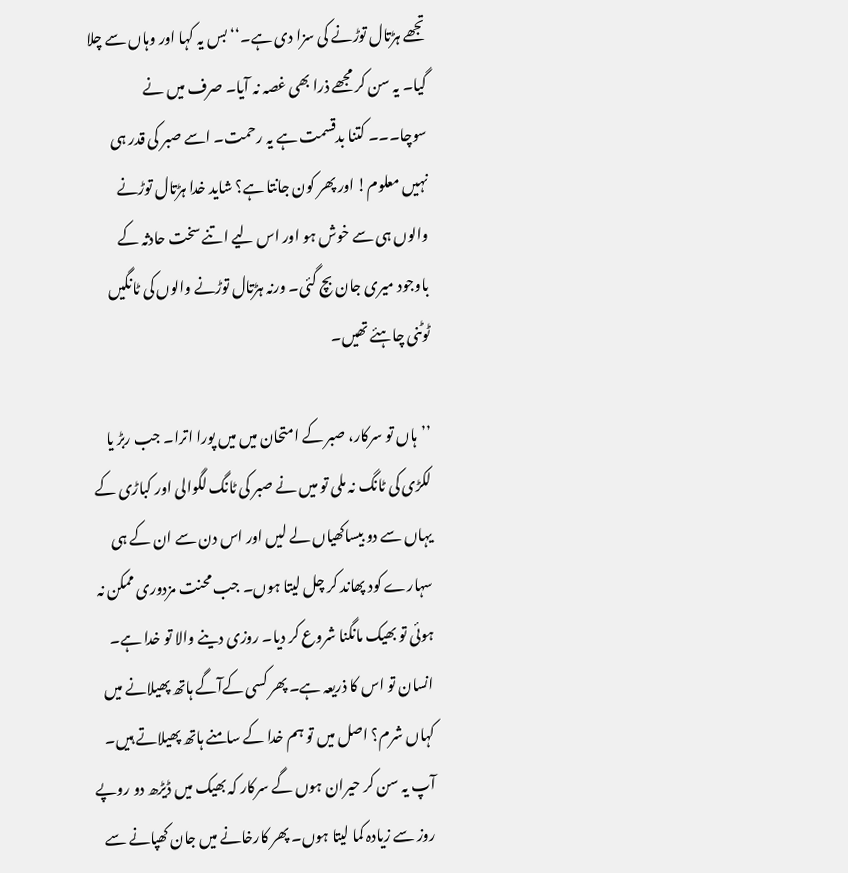تجھے ہڑتال توڑنے کی سزا دی ہے۔‘‘ بس یہ کہا اور وہاں سے چلا گیا۔ یہ سن کر مجھے ذرا بھی غصہ نہ آیا۔ صرف میں نے سوچا۔۔۔ کتنا بدقسمت ہے یہ رحمت۔ اسے صبر کی قدر ہی نہیں معلوم! اور پھر کون جانتا ہے؟ شاید خدا ہڑتال توڑنے والوں ہی سے خوش ہو اور اس لیے اتنے سخت حادثہ کے باوجود میری جان بچ گئی۔ ورنہ ہڑتال توڑنے والوں کی ٹانگیں ٹوٹنی چاہئے تھیں۔

’’ہاں تو سرکار، صبر کے امتحان میں میں پورا اترا۔ جب ربڑ یا لکڑی کی ٹانگ نہ ملی تو میں نے صبر کی ٹانگ لگوالی اور کباڑی کے یہاں سے دو بیساکھیاں لے لیں اور اس دن سے ان کے ہی سہارے کود پھاند کر چل لیتا ہوں۔ جب محنت مزدوری ممکن نہ ہوئی تو بھیک مانگنا شروع کر دیا۔ روزی دینے والا تو خدا ہے۔ انسان تو اس کا ذریعہ ہے۔ پھر کسی کےآگے ہاتھ پھیلانے میں کہاں شرم؟ اصل میں تو ہم خدا کے سامنے ہاتھ پھیلاتے ہیں۔ آپ یہ سن کر حیران ہوں گے سرکار کہ بھیک میں ڈیڑھ دو روپے روز سے زیادہ کما لیتا ہوں۔ پھر کارخانے میں جان کھپانے سے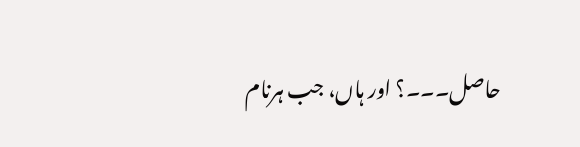حاصل۔۔۔؟ اور ہاں، جب ہرنام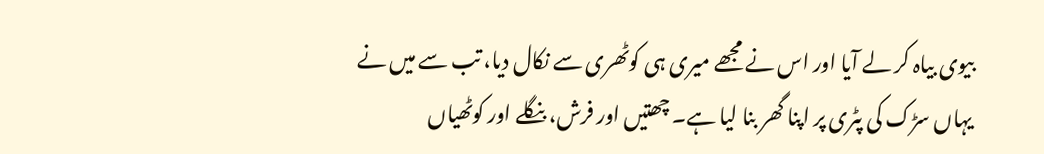بیوی بیاہ کر لے آیا اور اس نے مجھے میری ہی کوٹھری سے نکال دیا، تب سے میں نے یہاں سڑک کی پٹری پر اپنا گھر بنا لیا ہے۔ چھتیں اور فرش، بنگلے اور کوٹھیاں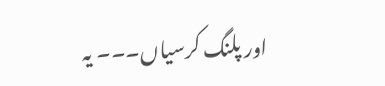اور پلنگ کرسیاں۔۔۔ یہ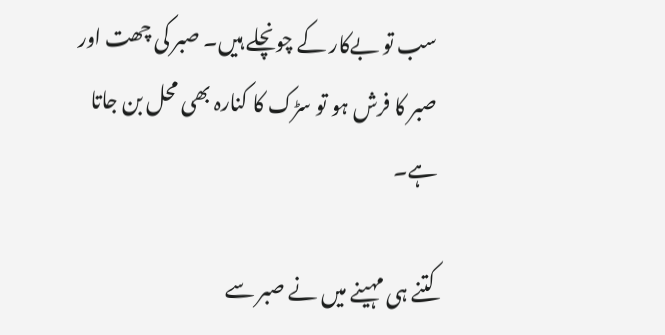سب تو بےکار کے چونچلے ہیں۔ صبر کی چھت اور صبر کا فرش ہو تو سڑک کا کنارہ بھی محل بن جاتا ہے۔

کتنے ہی مہینے میں نے صبر سے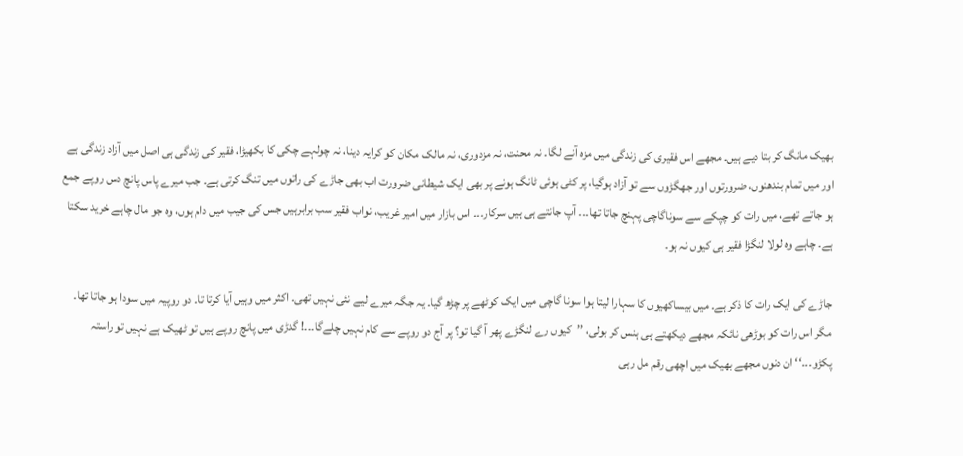بھیک مانگ کر بتا دیے ہیں۔ مجھے اس فقیری کی زندگی میں مزہ آنے لگا۔ نہ محنت، نہ مزدوری، نہ مالک مکان کو کرایہ دینا، نہ چولہے چکی کا بکھیڑا، فقیر کی زندگی ہی اصل میں آزاد زندگی ہے اور میں تمام بندھنوں، ضرورتوں اور جھگڑوں سے تو آزاد ہوگیا، پر کٹی ہوئی ٹانگ ہونے پر بھی ایک شیطانی ضرورت اب بھی جاڑے کی راتوں میں تنگ کرتی ہے۔ جب میرے پاس پانچ دس روپے جمع ہو جاتے تھے، میں رات کو چپکے سے سوناگاچی پہنچ جاتا تھا۔۔۔ آپ جانتے ہی ہیں سرکار۔۔۔ اس بازار میں امیر غریب، نواب فقیر سب برابرہیں جس کی جیب میں دام ہوں، وہ جو مال چاہے خرید سکتا ہے۔ چاہے وہ لولا لنگڑا فقیر ہی کیوں نہ ہو۔

جاڑے کی ایک رات کا ذکر ہے۔ میں بیساکھیوں کا سہارا لیتا ہوا سونا گاچی میں ایک کوٹھے پر چڑھ گیا۔ یہ جگہ میرے لیے نئی نہیں تھی۔ اکثر میں وہیں آیا کرتا تا۔ دو روپیہ میں سودا ہو جاتا تھا۔ مگر اس رات کو بوڑھی نائکہ مجھے دیکھتے ہی ہنس کر بولی، ’’کیوں رے لنگڑے پھر آ گیا تو؟ پر آج دو روپے سے کام نہیں چلےگا۔۔۔! گدڑی میں پانچ روپے ہیں تو ٹھیک ہے نہیں تو راستہ پکڑو۔۔۔‘‘ ان دنوں مجھے بھیک میں اچھی رقم مل رہی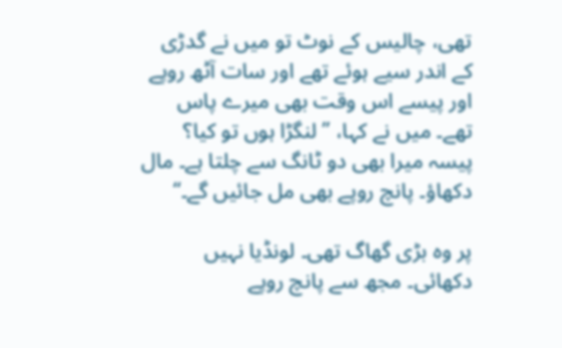تھی، چالیس کے نوٹ تو میں نے گدڑی کے اندر سیے ہوئے تھے اور سات آٹھ روپے اور پیسے اس وقت بھی میرے پاس تھے۔ میں نے کہا، ’’لنگڑا ہوں تو کیا؟ پیسہ میرا بھی دو ٹانگ سے چلتا ہے۔ مال دکھاؤ۔ پانچ روپے بھی مل جائیں گے۔‘‘

پر وہ بڑی گھاگ تھی۔ لونڈیا نہیں دکھائی۔ مجھ سے پانچ روپے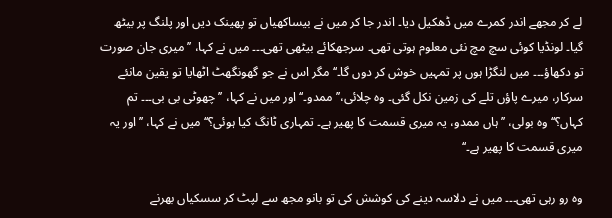لے کر مجھے اندر کمرے میں ڈھکیل دیا۔ اندر جا کر میں نے بیساکھیاں تو پھینک دیں اور پلنگ پر بیٹھ گیا۔ لونڈیا کوئی سچ مچ نئی معلوم ہوتی تھی۔ سرجھکائے بیٹھی تھی۔۔۔ میں نے کہا، ’’میری جان صورت تو دکھاؤ۔۔۔ میں لنگڑا ہوں پر تمہیں خوش کر دوں گا۔‘‘ مگر اس نے جو گھونگھٹ اٹھایا تو یقین مانئے سرکار، میرے پاؤں تلے کی زمین نکل گئی۔ وہ چلائی،’’ممدو۔‘‘ اور میں نے کہا، ’’چھوٹی بی بی۔۔۔ تم کہاں؟‘‘ وہ بولی، ’’ہاں ممدو، یہ میری قسمت کا پھیر ہے۔ تمہاری ٹانگ کیا ہوئی؟‘‘ میں نے کہا، ’’اور یہ میری قسمت کا پھیر ہے۔‘‘

وہ رو رہی تھی۔۔۔ میں نے دلاسہ دینے کی کوشش کی تو بانو مجھ سے لپٹ کر سسکیاں بھرنے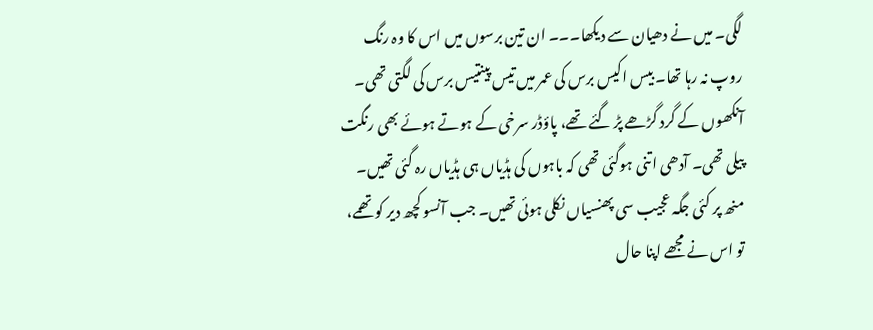لگی۔ میں نے دھیان سے دیکھا۔۔۔ ان تین برسوں میں اس کا وہ رنگ روپ نہ رہا تھا۔ بیس اکیس برس کی عمر میں تیس پینتیس برس کی لگتی تھی۔ آنکھوں کے گرد گڑھے پڑ گئے تھے، پاؤڈر سرخی کے ہوتے ہوئے بھی رنگت پیلی تھی۔ آدھی اتنی ہوگئی تھی کہ باہوں کی ہڈیاں ہی ہڈیاں رہ گئی تھیں۔ منھ پر کئی جگہ عجیب سی پھنسیاں نکلی ہوئی تھیں۔ جب آنسو کچھ دیر کو تھمے، تو اس نے مجھے اپنا حال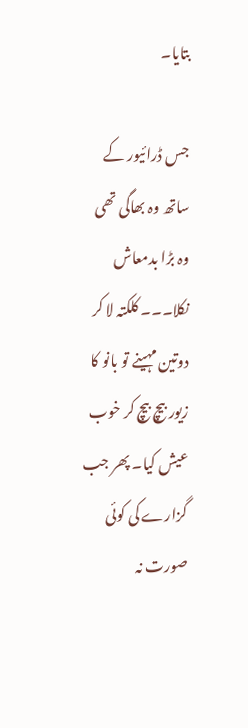بتایا۔

جس ڈرائیور کے ساتھ وہ بھاگی تھی وہ بڑا بدمعاش نکلا۔۔۔ کلکتہ لا کر دوتین مہینے تو بانو کا زیور بیچ بیچ کر خوب عیش کیا۔ پھر جب گزارے کی کوئی صورت نہ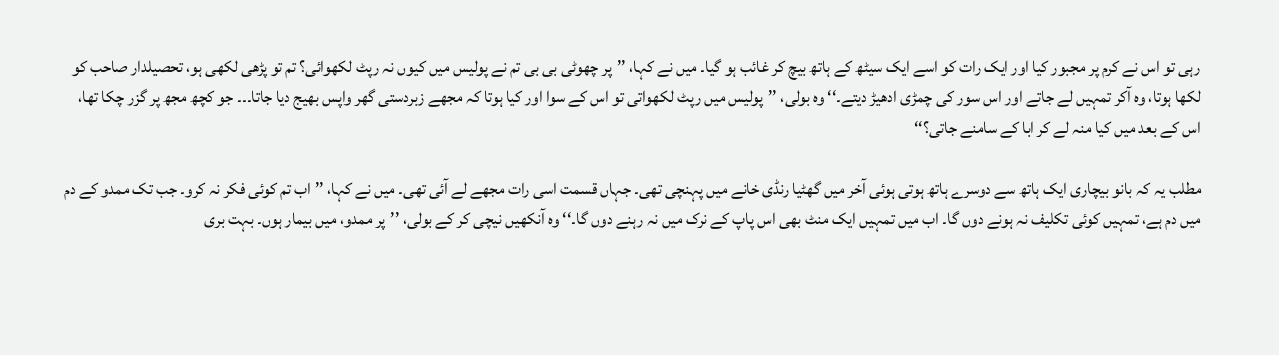رہی تو اس نے کرم پر مجبور کیا اور ایک رات کو اسے ایک سیٹھ کے ہاتھ بیچ کر غائب ہو گیا۔ میں نے کہا، ’’پر چھوٹی بی بی تم نے پولیس میں کیوں نہ رپٹ لکھوائی؟ تم تو پڑھی لکھی ہو، تحصیلدار صاحب کو لکھا ہوتا، وہ آکر تمہیں لے جاتے اور اس سور کی چمڑی ادھیڑ دیتے۔‘‘ وہ بولی، ’’پولیس میں رپٹ لکھواتی تو اس کے سوا اور کیا ہوتا کہ مجھے زبردستی گھر واپس بھیج دیا جاتا۔۔۔ جو کچھ مجھ پر گزر چکا تھا، اس کے بعد میں کیا منہ لے کر ابا کے سامنے جاتی؟‘‘

مطلب یہ کہ بانو بیچاری ایک ہاتھ سے دوسرے ہاتھ ہوتی ہوئی آخر میں گھٹیا رنڈی خانے میں پہنچی تھی۔ جہاں قسمت اسی رات مجھے لے آئی تھی۔ میں نے کہا، ’’اب تم کوئی فکر نہ کرو۔ جب تک ممدو کے دم میں دم ہے، تمہیں کوئی تکلیف نہ ہونے دوں گا۔ اب میں تمہیں ایک منٹ بھی اس پاپ کے نرک میں نہ رہنے دوں گا۔‘‘ وہ آنکھیں نیچی کر کے بولی، ’’پر ممدو، میں بیمار ہوں۔ بہت بری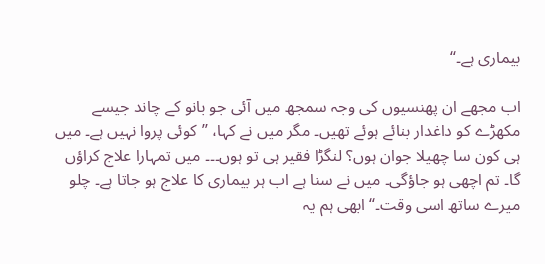بیماری ہے۔‘‘

اب مجھے ان پھنسیوں کی وجہ سمجھ میں آئی جو بانو کے چاند جیسے مکھڑے کو داغدار بنائے ہوئے تھیں۔ مگر میں نے کہا، ’’کوئی پروا نہیں ہے۔ میں ہی کون سا چھیلا جوان ہوں؟ لنگڑا فقیر ہی تو ہوں۔۔۔ میں تمہارا علاج کراؤں گا۔ تم اچھی ہو جاؤگی۔ میں نے سنا ہے اب ہر بیماری کا علاج ہو جاتا ہے۔ چلو میرے ساتھ اسی وقت۔‘‘ ابھی ہم یہ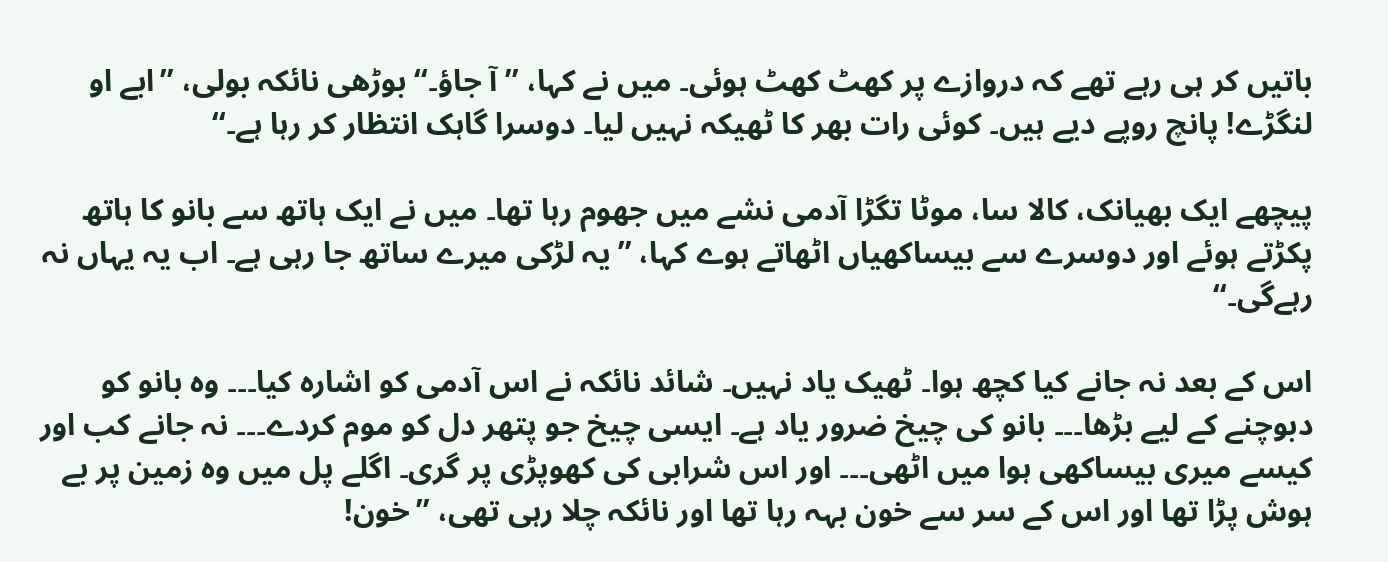باتیں کر ہی رہے تھے کہ دروازے پر کھٹ کھٹ ہوئی۔ میں نے کہا، ’’آ جاؤ۔‘‘ بوڑھی نائکہ بولی، ’’ابے او لنگڑے! پانچ روپے دیے ہیں۔ کوئی رات بھر کا ٹھیکہ نہیں لیا۔ دوسرا گاہک انتظار کر رہا ہے۔‘‘

پیچھے ایک بھیانک، کالا سا، موٹا تگڑا آدمی نشے میں جھوم رہا تھا۔ میں نے ایک ہاتھ سے بانو کا ہاتھ پکڑتے ہوئے اور دوسرے سے بیساکھیاں اٹھاتے ہوے کہا، ’’یہ لڑکی میرے ساتھ جا رہی ہے۔ اب یہ یہاں نہ رہےگی۔‘‘

اس کے بعد نہ جانے کیا کچھ ہوا۔ ٹھیک یاد نہیں۔ شائد نائکہ نے اس آدمی کو اشارہ کیا۔۔۔ وہ بانو کو دبوچنے کے لیے بڑھا۔۔۔ بانو کی چیخ ضرور یاد ہے۔ ایسی چیخ جو پتھر دل کو موم کردے۔۔۔ نہ جانے کب اور کیسے میری بیساکھی ہوا میں اٹھی۔۔۔ اور اس شرابی کی کھوپڑی پر گری۔ اگلے پل میں وہ زمین پر بے ہوش پڑا تھا اور اس کے سر سے خون بہہ رہا تھا اور نائکہ چلا رہی تھی، ’’خون!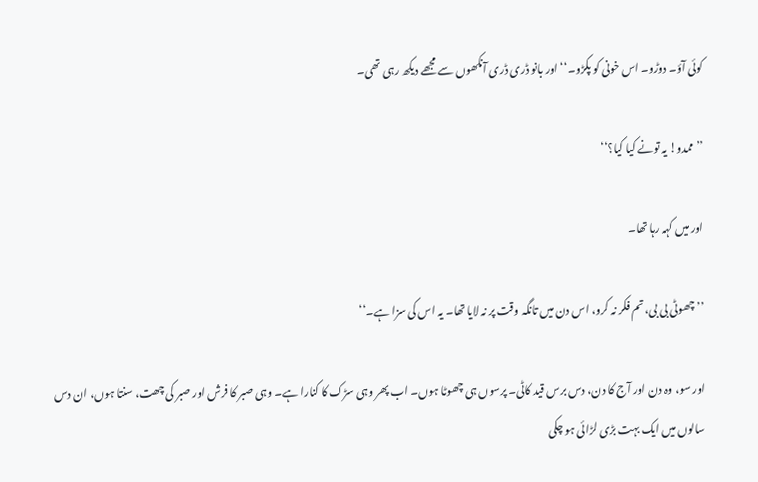کوئی آؤ۔ دوڑو۔ اس خونی کو پکڑو۔‘‘ اور بانو ڈری ڈری آنکھوں سے مجھے دیکھ رہی تھی۔

’’ممدو! یہ تونے کیا کیا؟‘‘

اور میں کہہ رہا تھا۔

’’چھوٹی بی بی، تم فکر نہ کرو، اس دن میں تانگہ وقت پر نہ لایا تھا۔ یہ اس کی سزا ہے۔‘‘

اور سو، وہ دن اور آج کا دن، دس برس قید کاٹی۔ پرسوں ہی چھوٹا ہوں۔ اب پھر وہی سڑک کا کنارا ہے۔ وہی صبر کا فرش اور صبر کی چھت، سنتا ہوں، ان دس سالوں میں ایک بہت بڑی لڑائی ہو چکی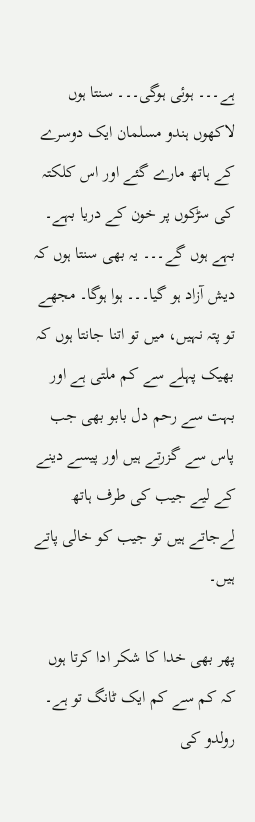ہے۔۔۔ ہوئی ہوگی۔۔۔ سنتا ہوں لاکھوں ہندو مسلمان ایک دوسرے کے ہاتھ مارے گئے اور اس کلکتہ کی سڑکوں پر خون کے دریا بہے۔ بہے ہوں گے۔۔۔ یہ بھی سنتا ہوں کہ دیش آزاد ہو گیا۔۔۔ ہوا ہوگا۔ مجھے تو پتہ نہیں، میں تو اتنا جانتا ہوں کہ بھیک پہلے سے کم ملتی ہے اور بہت سے رحم دل بابو بھی جب پاس سے گزرتے ہیں اور پیسے دینے کے لیے جیب کی طرف ہاتھ لےجاتے ہیں تو جیب کو خالی پاتے ہیں۔

پھر بھی خدا کا شکر ادا کرتا ہوں کہ کم سے کم ایک ٹانگ تو ہے۔ رولدو کی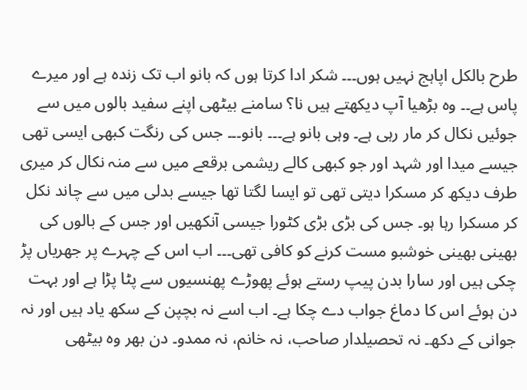طرح بالکل اپاہج نہیں ہوں۔۔۔ شکر ادا کرتا ہوں کہ بانو اب تک زندہ ہے اور میرے پاس ہے۔۔ وہ بڑھیا آپ دیکھتے ہیں نا؟ سامنے بیٹھی اپنے سفید بالوں میں سے جوئیں نکال کر مار رہی ہے۔ وہی بانو ہے۔۔۔ بانو۔۔۔ جس کی رنگت کبھی ایسی تھی جیسے میدا اور شہد اور جو کبھی کالے ریشمی برقعے میں سے منہ نکال کر میری طرف دیکھ کر مسکرا دیتی تھی تو ایسا لگتا تھا جیسے بدلی میں سے چاند نکل کر مسکرا رہا ہو۔ جس کی بڑی بڑی کٹورا جیسی آنکھیں اور جس کے بالوں کی بھینی بھینی خوشبو مست کرنے کو کافی تھی۔۔۔ اب اس کے چہرے پر جھریاں پڑ چکی ہیں اور سارا بدن پیپ رستے ہوئے پھوڑے پھنسیوں سے پٹا پڑا ہے اور بہت دن ہوئے اس کا دماغ جواب دے چکا ہے۔ اب اسے نہ بچپن کے سکھ یاد ہیں اور نہ جوانی کے دکھ۔ نہ تحصیلدار صاحب، نہ خانم، نہ ممدو۔ دن بھر وہ بیٹھی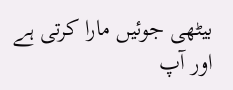بیٹھی جوئیں مارا کرتی ہے اور آپ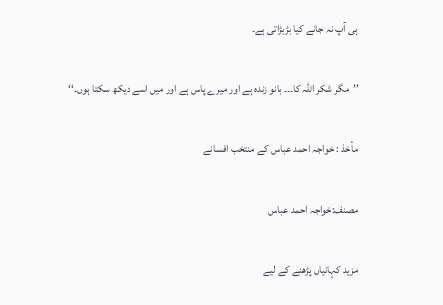ہی آپ نہ جانے کیا بڑبڑاتی ہے۔

’’مگر شکر اللہ کا۔۔۔ بانو زندہ ہے اور میرے پاس ہے اور میں اسے دیکھ سکتا ہوں۔‘‘

مأخذ : خواجہ احمد عباس کے منتخب افسانے

مصنف:خواجہ احمد عباس

مزید کہانیاں پڑھنے کے لیے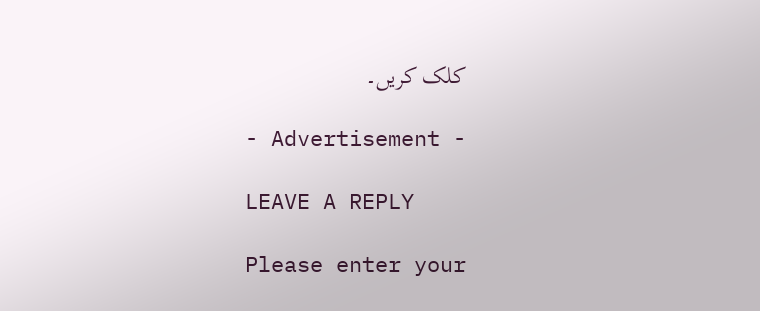کلک کریں۔

- Advertisement -

LEAVE A REPLY

Please enter your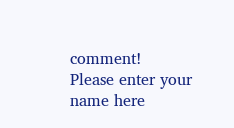comment!
Please enter your name here